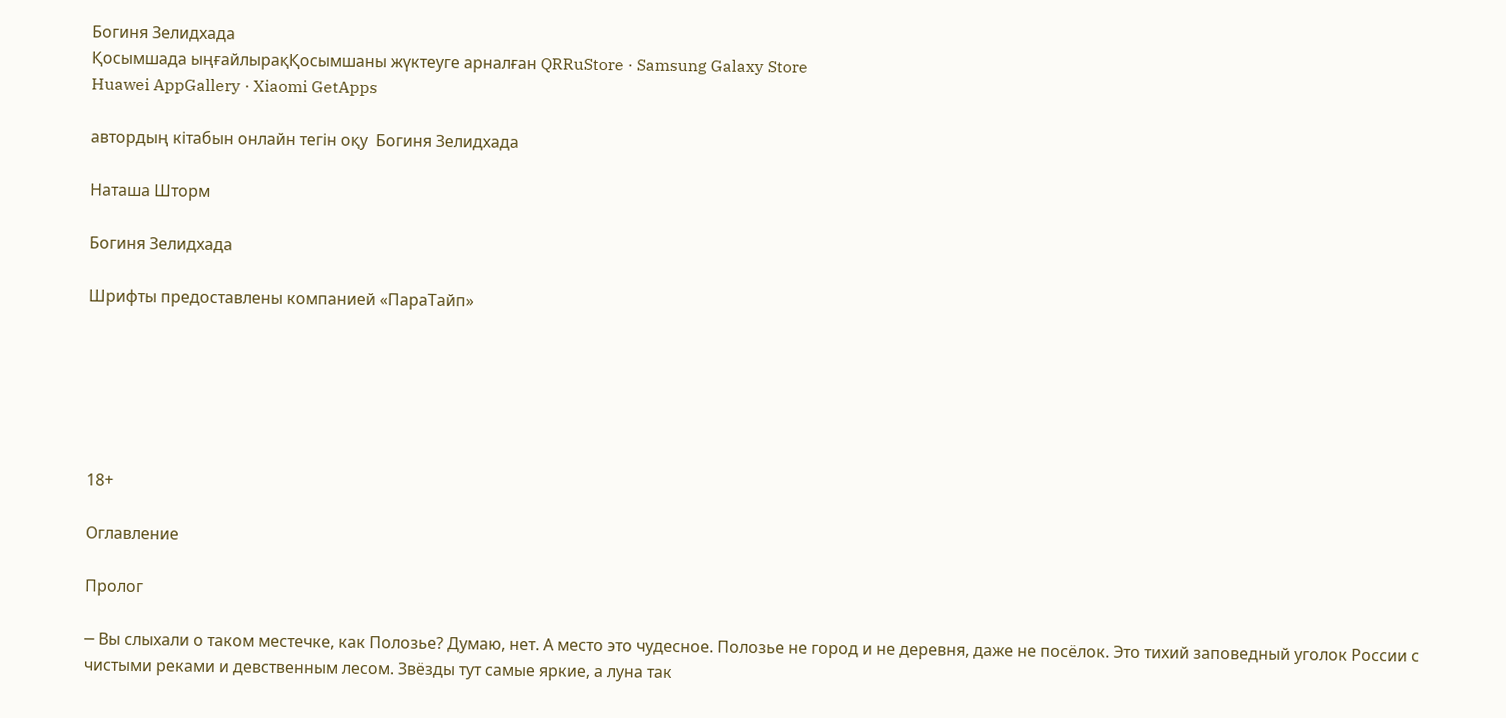Богиня Зелидхада
Қосымшада ыңғайлырақҚосымшаны жүктеуге арналған QRRuStore · Samsung Galaxy Store
Huawei AppGallery · Xiaomi GetApps

автордың кітабын онлайн тегін оқу  Богиня Зелидхада

Наташа Шторм

Богиня Зелидхада

Шрифты предоставлены компанией «ПараТайп»






18+

Оглавление

Пролог

─ Вы слыхали о таком местечке, как Полозье? Думаю, нет. А место это чудесное. Полозье не город и не деревня, даже не посёлок. Это тихий заповедный уголок России с чистыми реками и девственным лесом. Звёзды тут самые яркие, а луна так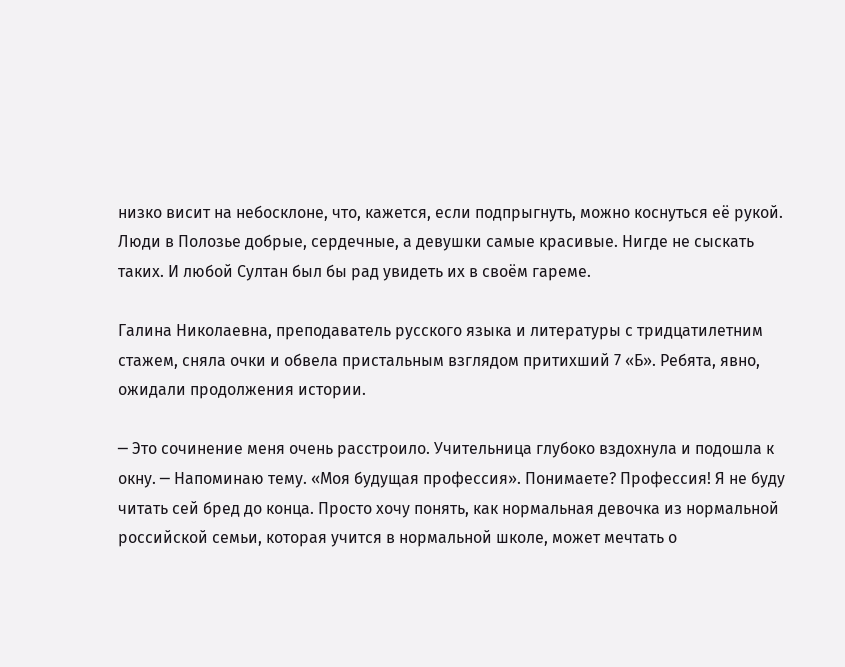низко висит на небосклоне, что, кажется, если подпрыгнуть, можно коснуться её рукой. Люди в Полозье добрые, сердечные, а девушки самые красивые. Нигде не сыскать таких. И любой Султан был бы рад увидеть их в своём гареме.

Галина Николаевна, преподаватель русского языка и литературы с тридцатилетним стажем, сняла очки и обвела пристальным взглядом притихший 7 «Б». Ребята, явно, ожидали продолжения истории.

─ Это сочинение меня очень расстроило. Учительница глубоко вздохнула и подошла к окну. ─ Напоминаю тему. «Моя будущая профессия». Понимаете? Профессия! Я не буду читать сей бред до конца. Просто хочу понять, как нормальная девочка из нормальной российской семьи, которая учится в нормальной школе, может мечтать о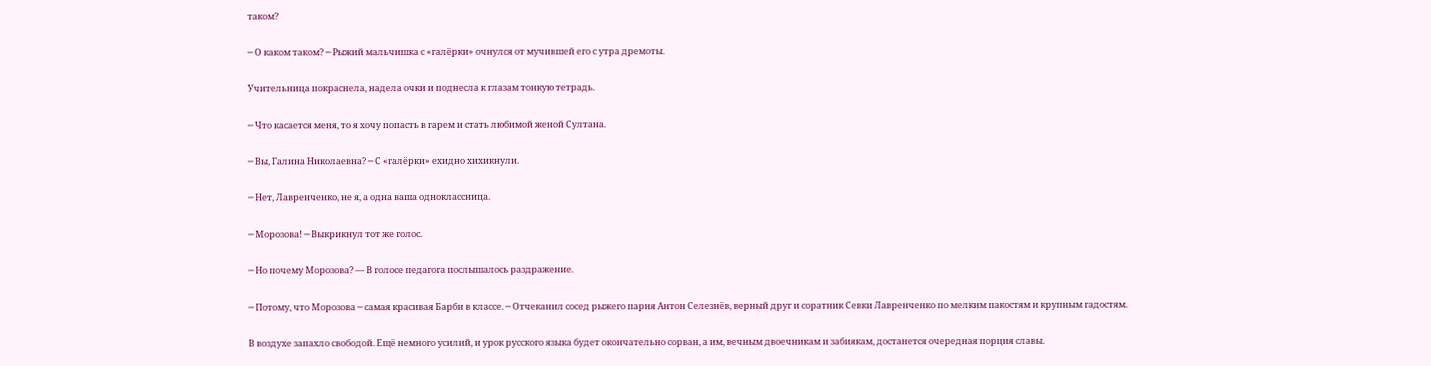таком?

─ О каком таком? ─ Рыжий мальчишка с «галёрки» очнулся от мучившей его с утра дремоты.

Учительница покраснела, надела очки и поднесла к глазам тонкую тетрадь.

─ Что касается меня, то я хочу попасть в гарем и стать любимой женой Султана.

─ Вы, Галина Николаевна? ─ С «галёрки» ехидно хихикнули.

─ Нет, Лавренченко, не я, а одна ваша одноклассница.

─ Морозова! ─ Выкрикнул тот же голос.

─ Но почему Морозова? — В голосе педагога послышалось раздражение.

─ Потому, что Морозова ─ самая красивая Барби в классе. ─ Отчеканил сосед рыжего парня Антон Селезнёв, верный друг и соратник Севки Лавренченко по мелким пакостям и крупным гадостям.

В воздухе запахло свободой. Ещё немного усилий, и урок русского языка будет окончательно сорван, а им, вечным двоечникам и забиякам, достанется очередная порция славы.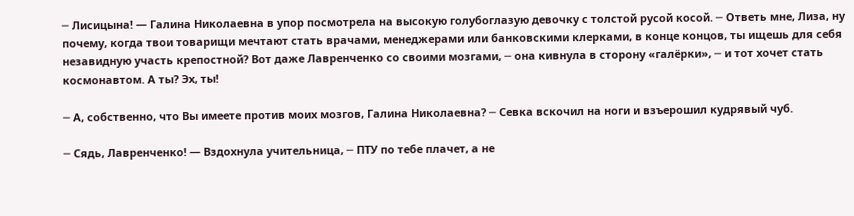─ Лисицына! — Галина Николаевна в упор посмотрела на высокую голубоглазую девочку с толстой русой косой. ─ Ответь мне, Лиза, ну почему, когда твои товарищи мечтают стать врачами, менеджерами или банковскими клерками, в конце концов, ты ищешь для себя незавидную участь крепостной? Вот даже Лавренченко со своими мозгами, ─ она кивнула в сторону «галёрки», ─ и тот хочет стать космонавтом. А ты? Эх, ты!

─ А, собственно, что Вы имеете против моих мозгов, Галина Николаевна? ─ Севка вскочил на ноги и взъерошил кудрявый чуб.

─ Сядь, Лавренченко! — Вздохнула учительница, ─ ПТУ по тебе плачет, а не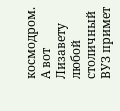космодром. А вот Лизавету любой столичный ВУЗ примет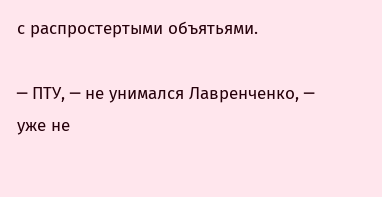с распростертыми объятьями.

─ ПТУ, ─ не унимался Лавренченко, ─ уже не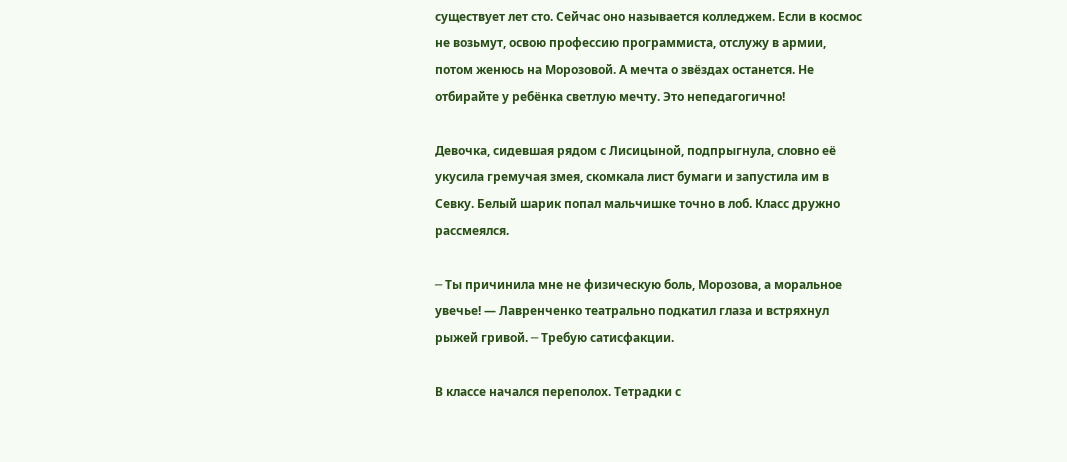существует лет сто. Сейчас оно называется колледжем. Если в космос не возьмут, освою профессию программиста, отслужу в армии, потом женюсь на Морозовой. А мечта о звёздах останется. Не отбирайте у ребёнка светлую мечту. Это непедагогично!

Девочка, сидевшая рядом с Лисицыной, подпрыгнула, словно её укусила гремучая змея, скомкала лист бумаги и запустила им в Севку. Белый шарик попал мальчишке точно в лоб. Класс дружно рассмеялся.

─ Ты причинила мне не физическую боль, Морозова, а моральное увечье! — Лавренченко театрально подкатил глаза и встряхнул рыжей гривой. ─ Требую сатисфакции.

В классе начался переполох. Тетрадки с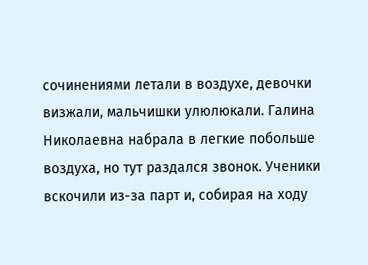сочинениями летали в воздухе, девочки визжали, мальчишки улюлюкали. Галина Николаевна набрала в легкие побольше воздуха, но тут раздался звонок. Ученики вскочили из-за парт и, собирая на ходу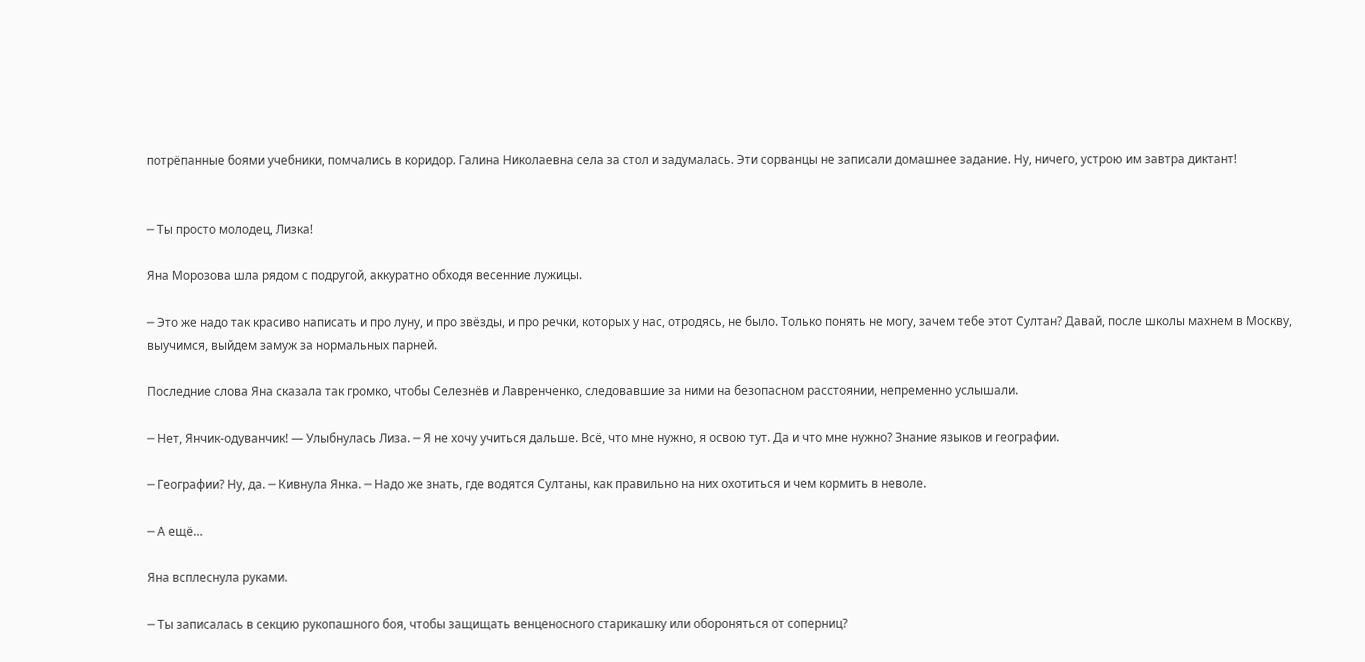потрёпанные боями учебники, помчались в коридор. Галина Николаевна села за стол и задумалась. Эти сорванцы не записали домашнее задание. Ну, ничего, устрою им завтра диктант!


─ Ты просто молодец, Лизка!

Яна Морозова шла рядом с подругой, аккуратно обходя весенние лужицы.

─ Это же надо так красиво написать и про луну, и про звёзды, и про речки, которых у нас, отродясь, не было. Только понять не могу, зачем тебе этот Султан? Давай, после школы махнем в Москву, выучимся, выйдем замуж за нормальных парней.

Последние слова Яна сказала так громко, чтобы Селезнёв и Лавренченко, следовавшие за ними на безопасном расстоянии, непременно услышали.

─ Нет, Янчик-одуванчик! — Улыбнулась Лиза. ─ Я не хочу учиться дальше. Всё, что мне нужно, я освою тут. Да и что мне нужно? Знание языков и географии.

─ Географии? Ну, да. ─ Кивнула Янка. ─ Надо же знать, где водятся Султаны, как правильно на них охотиться и чем кормить в неволе.

─ А ещё…

Яна всплеснула руками.

─ Ты записалась в секцию рукопашного боя, чтобы защищать венценосного старикашку или обороняться от соперниц?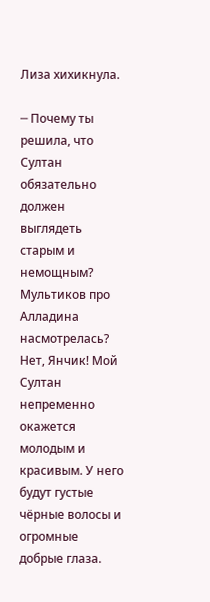Лиза хихикнула.

─ Почему ты решила, что Султан обязательно должен выглядеть старым и немощным? Мультиков про Алладина насмотрелась? Нет, Янчик! Мой Султан непременно окажется молодым и красивым. У него будут густые чёрные волосы и огромные добрые глаза.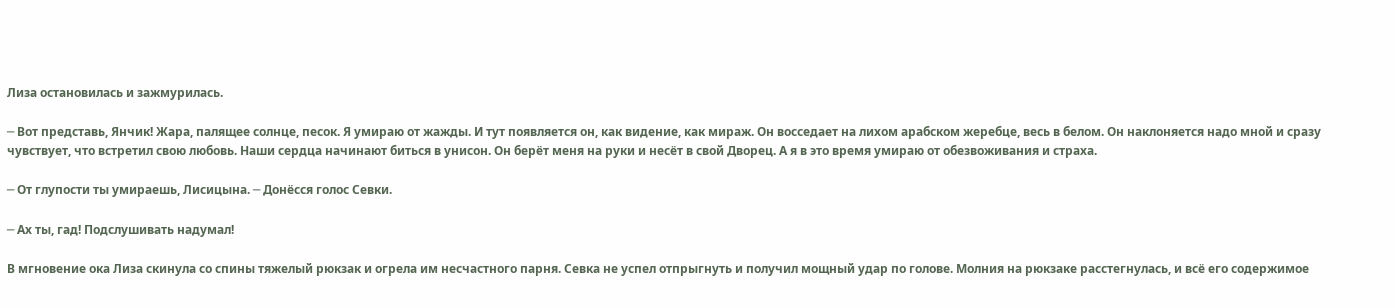Лиза остановилась и зажмурилась.

─ Вот представь, Янчик! Жара, палящее солнце, песок. Я умираю от жажды. И тут появляется он, как видение, как мираж. Он восседает на лихом арабском жеребце, весь в белом. Он наклоняется надо мной и сразу чувствует, что встретил свою любовь. Наши сердца начинают биться в унисон. Он берёт меня на руки и несёт в свой Дворец. А я в это время умираю от обезвоживания и страха.

─ От глупости ты умираешь, Лисицына. ─ Донёсся голос Севки.

─ Ах ты, гад! Подслушивать надумал!

В мгновение ока Лиза скинула со спины тяжелый рюкзак и огрела им несчастного парня. Севка не успел отпрыгнуть и получил мощный удар по голове. Молния на рюкзаке расстегнулась, и всё его содержимое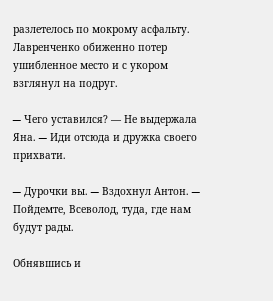разлетелось по мокрому асфальту. Лавренченко обиженно потер ушибленное место и с укором взглянул на подруг.

─ Чего уставился? — Не выдержала Яна. ─ Иди отсюда и дружка своего прихвати.

─ Дурочки вы. ─ Вздохнул Антон. ─ Пойдемте, Всеволод, туда, где нам будут рады.

Обнявшись и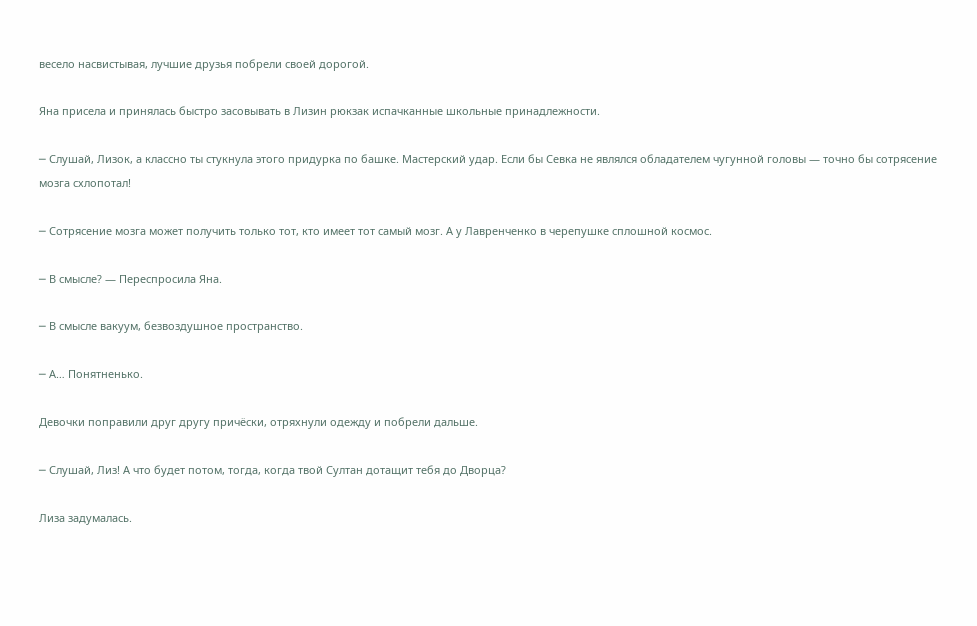весело насвистывая, лучшие друзья побрели своей дорогой.

Яна присела и принялась быстро засовывать в Лизин рюкзак испачканные школьные принадлежности.

─ Слушай, Лизок, а классно ты стукнула этого придурка по башке. Мастерский удар. Если бы Севка не являлся обладателем чугунной головы — точно бы сотрясение мозга схлопотал!

─ Сотрясение мозга может получить только тот, кто имеет тот самый мозг. А у Лавренченко в черепушке сплошной космос.

─ В смысле? — Переспросила Яна.

─ В смысле вакуум, безвоздушное пространство.

─ А… Понятненько.

Девочки поправили друг другу причёски, отряхнули одежду и побрели дальше.

─ Слушай, Лиз! А что будет потом, тогда, когда твой Султан дотащит тебя до Дворца?

Лиза задумалась.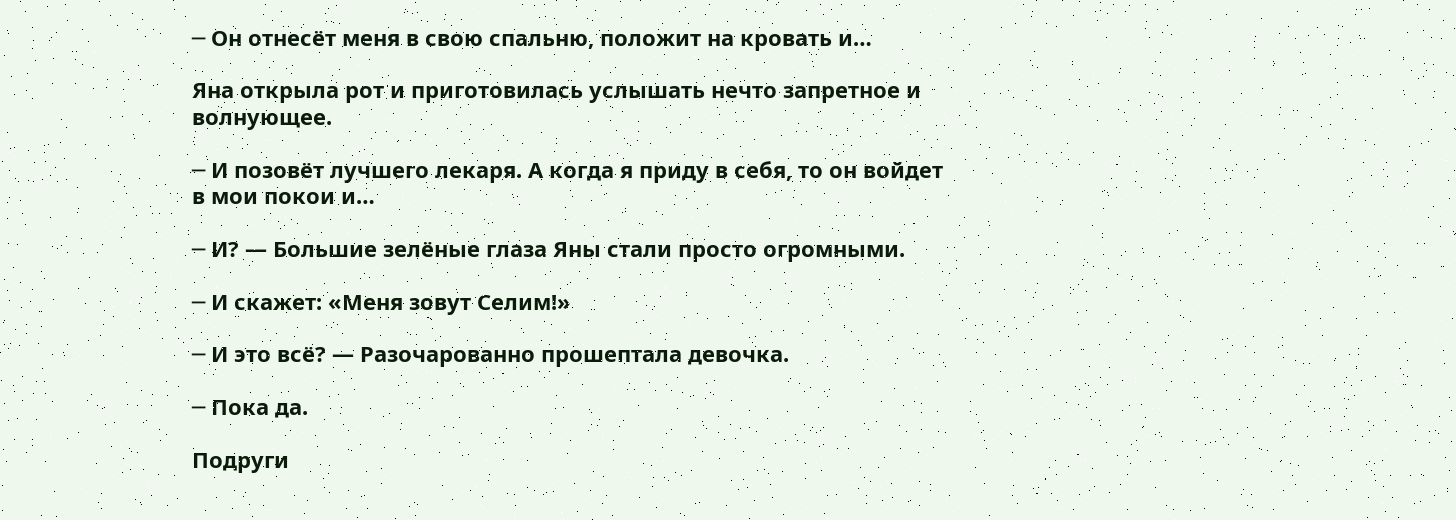─ Он отнесёт меня в свою спальню, положит на кровать и…

Яна открыла рот и приготовилась услышать нечто запретное и волнующее.

─ И позовёт лучшего лекаря. А когда я приду в себя, то он войдет в мои покои и…

─ И? — Большие зелёные глаза Яны стали просто огромными.

─ И скажет: «Меня зовут Селим!»

─ И это всё? — Разочарованно прошептала девочка.

─ Пока да.

Подруги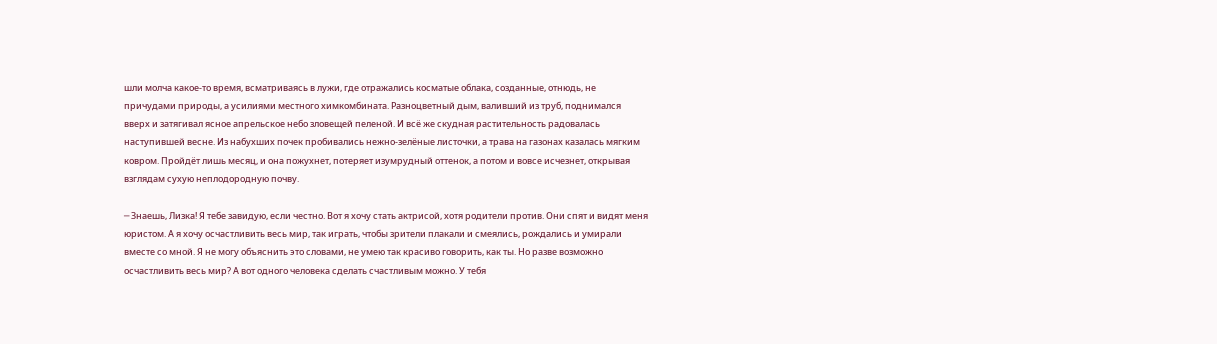шли молча какое-то время, всматриваясь в лужи, где отражались косматые облака, созданные, отнюдь, не причудами природы, а усилиями местного химкомбината. Разноцветный дым, валивший из труб, поднимался вверх и затягивал ясное апрельское небо зловещей пеленой. И всё же скудная растительность радовалась наступившей весне. Из набухших почек пробивались нежно-зелёные листочки, а трава на газонах казалась мягким ковром. Пройдёт лишь месяц, и она пожухнет, потеряет изумрудный оттенок, а потом и вовсе исчезнет, открывая взглядам сухую неплодородную почву.

─ Знаешь, Лизка! Я тебе завидую, если честно. Вот я хочу стать актрисой, хотя родители против. Они спят и видят меня юристом. А я хочу осчастливить весь мир, так играть, чтобы зрители плакали и смеялись, рождались и умирали вместе со мной. Я не могу объяснить это словами, не умею так красиво говорить, как ты. Но разве возможно осчастливить весь мир? А вот одного человека сделать счастливым можно. У тебя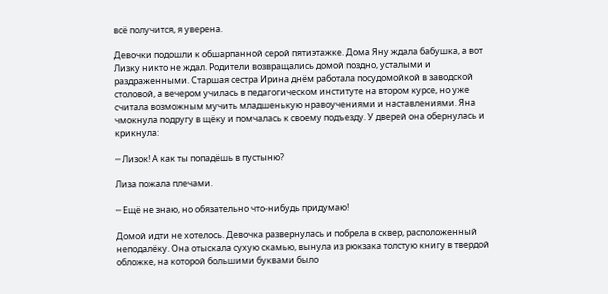всё получится, я уверена.

Девочки подошли к обшарпанной серой пятиэтажке. Дома Яну ждала бабушка, а вот Лизку никто не ждал. Родители возвращались домой поздно, усталыми и раздраженными. Старшая сестра Ирина днём работала посудомойкой в заводской столовой, а вечером училась в педагогическом институте на втором курсе, но уже считала возможным мучить младшенькую нравоучениями и наставлениями. Яна чмокнула подругу в щёку и помчалась к своему подъезду. У дверей она обернулась и крикнула:

─ Лизок! А как ты попадёшь в пустыню?

Лиза пожала плечами.

─ Ещё не знаю, но обязательно что-нибудь придумаю!

Домой идти не хотелось. Девочка развернулась и побрела в сквер, расположенный неподалёку. Она отыскала сухую скамью, вынула из рюкзака толстую книгу в твердой обложке, на которой большими буквами было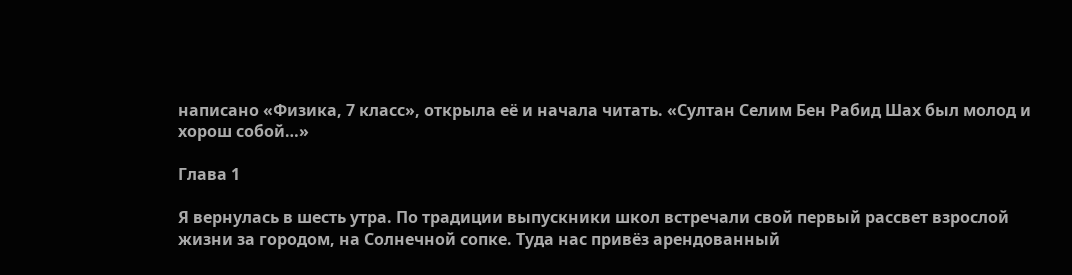написано «Физика, 7 класс», открыла её и начала читать. «Султан Селим Бен Рабид Шах был молод и хорош собой…»

Глава 1

Я вернулась в шесть утра. По традиции выпускники школ встречали свой первый рассвет взрослой жизни за городом, на Солнечной сопке. Туда нас привёз арендованный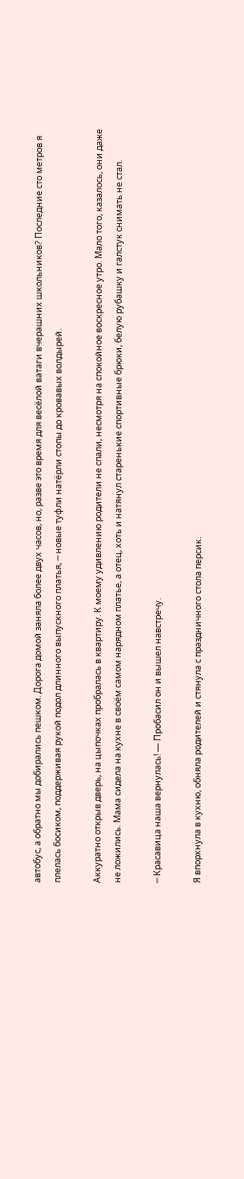автобус, а обратно мы добирались пешком. Дорога домой заняла более двух часов, но, разве это время для весёлой ватаги вчерашних школьников? Последние сто метров я плелась босиком, поддерживая рукой подол длинного выпускного платья, ─ новые туфли натёрли стопы до кровавых волдырей.

Аккуратно открыв дверь, на цыпочках пробралась в квартиру. К моему удивлению родители не спали, несмотря на спокойное воскресное утро. Мало того, казалось, они даже не ложились. Мама сидела на кухне в своём самом нарядном платье, а отец, хоть и натянул старенькие спортивные брюки, белую рубашку и галстук снимать не стал.

─ Красавица наша вернулась! — Пробасил он и вышел навстречу.

Я впорхнула в кухню, обняла родителей и стянула с праздничного стола персик.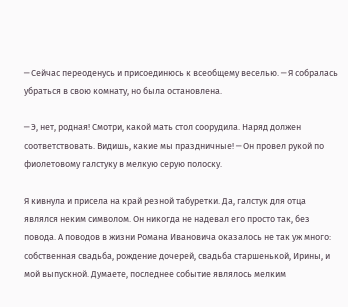─ Сейчас переоденусь и присоединюсь к всеобщему веселью. ─ Я собралась убраться в свою комнату, но была остановлена.

─ Э, нет, родная! Смотри, какой мать стол соорудила. Наряд должен соответствовать. Видишь, какие мы праздничные! ─ Он провел рукой по фиолетовому галстуку в мелкую серую полоску.

Я кивнула и присела на край резной табуретки. Да, галстук для отца являлся неким символом. Он никогда не надевал его просто так, без повода. А поводов в жизни Романа Ивановича оказалось не так уж много: собственная свадьба, рождение дочерей, свадьба старшенькой, Ирины, и мой выпускной. Думаете, последнее событие являлось мелким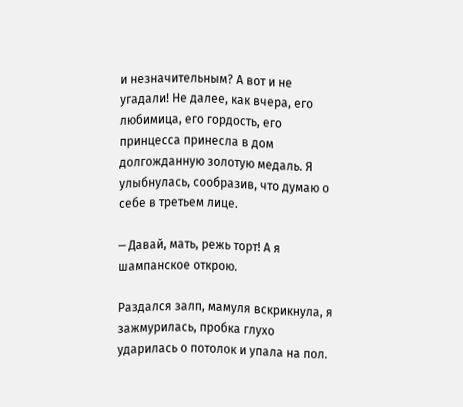и незначительным? А вот и не угадали! Не далее, как вчера, его любимица, его гордость, его принцесса принесла в дом долгожданную золотую медаль. Я улыбнулась, сообразив, что думаю о себе в третьем лице.

─ Давай, мать, режь торт! А я шампанское открою.

Раздался залп, мамуля вскрикнула, я зажмурилась, пробка глухо ударилась о потолок и упала на пол.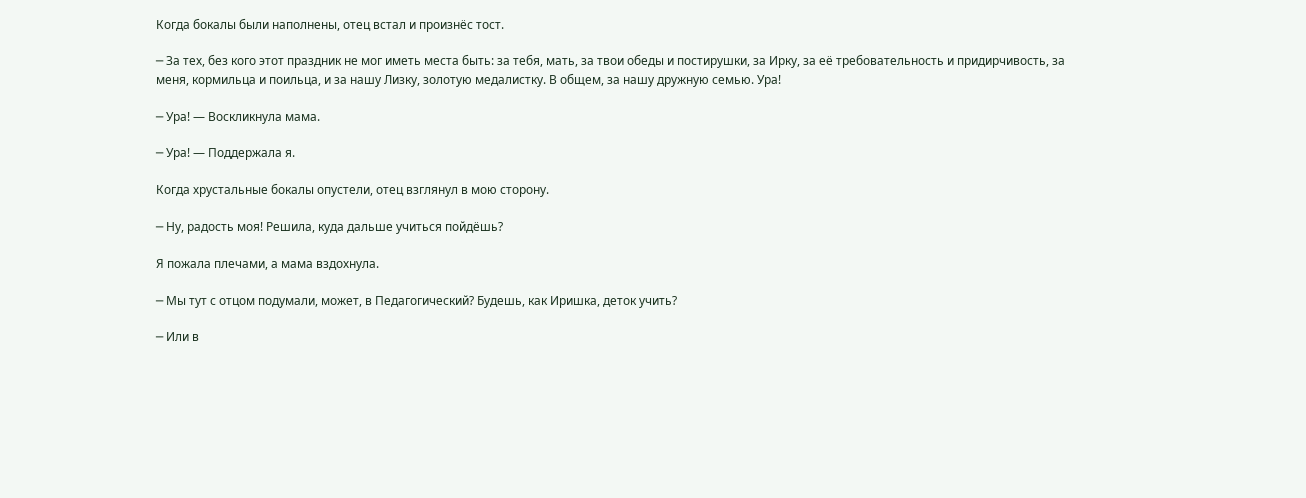Когда бокалы были наполнены, отец встал и произнёс тост.

─ За тех, без кого этот праздник не мог иметь места быть: за тебя, мать, за твои обеды и постирушки, за Ирку, за её требовательность и придирчивость, за меня, кормильца и поильца, и за нашу Лизку, золотую медалистку. В общем, за нашу дружную семью. Ура!

─ Ура! — Воскликнула мама.

─ Ура! — Поддержала я.

Когда хрустальные бокалы опустели, отец взглянул в мою сторону.

─ Ну, радость моя! Решила, куда дальше учиться пойдёшь?

Я пожала плечами, а мама вздохнула.

─ Мы тут с отцом подумали, может, в Педагогический? Будешь, как Иришка, деток учить?

─ Или в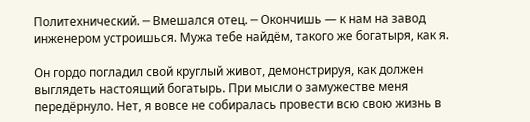Политехнический. ─ Вмешался отец. ─ Окончишь — к нам на завод инженером устроишься. Мужа тебе найдём, такого же богатыря, как я.

Он гордо погладил свой круглый живот, демонстрируя, как должен выглядеть настоящий богатырь. При мысли о замужестве меня передёрнуло. Нет, я вовсе не собиралась провести всю свою жизнь в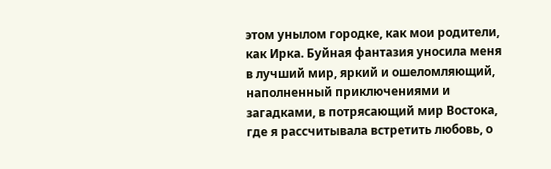этом унылом городке, как мои родители, как Ирка. Буйная фантазия уносила меня в лучший мир, яркий и ошеломляющий, наполненный приключениями и загадками, в потрясающий мир Востока, где я рассчитывала встретить любовь, о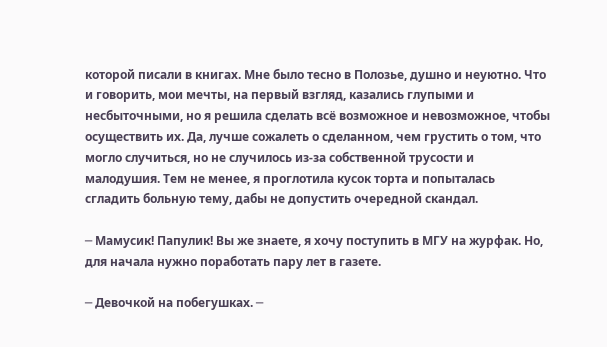которой писали в книгах. Мне было тесно в Полозье, душно и неуютно. Что и говорить, мои мечты, на первый взгляд, казались глупыми и несбыточными, но я решила сделать всё возможное и невозможное, чтобы осуществить их. Да, лучше сожалеть о сделанном, чем грустить о том, что могло случиться, но не случилось из-за собственной трусости и малодушия. Тем не менее, я проглотила кусок торта и попыталась сгладить больную тему, дабы не допустить очередной скандал.

─ Мамусик! Папулик! Вы же знаете, я хочу поступить в МГУ на журфак. Но, для начала нужно поработать пару лет в газете.

─ Девочкой на побегушках. ─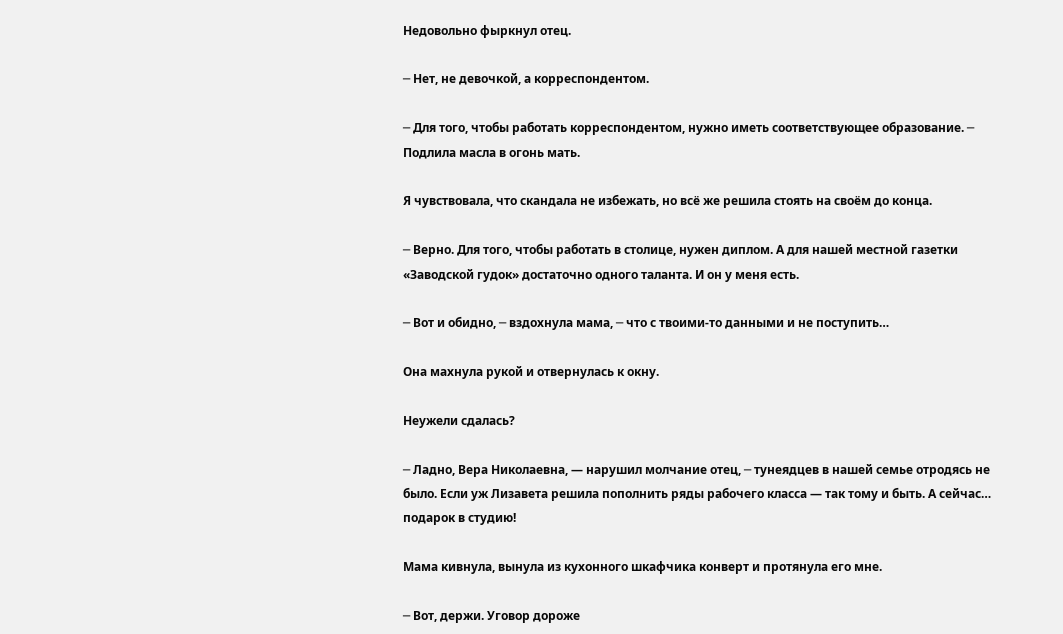Недовольно фыркнул отец.

─ Нет, не девочкой, а корреспондентом.

─ Для того, чтобы работать корреспондентом, нужно иметь соответствующее образование. ─ Подлила масла в огонь мать.

Я чувствовала, что скандала не избежать, но всё же решила стоять на своём до конца.

─ Верно. Для того, чтобы работать в столице, нужен диплом. А для нашей местной газетки «Заводской гудок» достаточно одного таланта. И он у меня есть.

─ Вот и обидно, ─ вздохнула мама, ─ что с твоими-то данными и не поступить…

Она махнула рукой и отвернулась к окну.

Неужели сдалась?

─ Ладно, Вера Николаевна, — нарушил молчание отец, ─ тунеядцев в нашей семье отродясь не было. Если уж Лизавета решила пополнить ряды рабочего класса — так тому и быть. А сейчас… подарок в студию!

Мама кивнула, вынула из кухонного шкафчика конверт и протянула его мне.

─ Вот, держи. Уговор дороже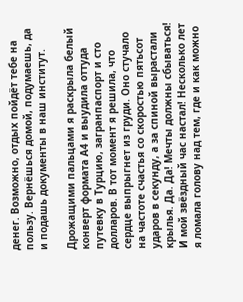денег. Возможно, отдых пойдёт тебе на пользу. Вернёшься домой, подумаешь, да и подашь документы в наш институт.

Дрожащими пальцами я раскрыла белый конверт формата А4 и выудила оттуда путевку в Турцию, загранпаспорт и сто долларов. В тот момент я решила, что сердце выпрыгнет из груди. Оно стучало на частоте счастья со скоростью пятьсот ударов в секунду, а за спиной вырастали крылья. Да. Да! Мечты должны сбываться! И мой звёздный час настал! Несколько лет я ломала голову над тем, где и как можно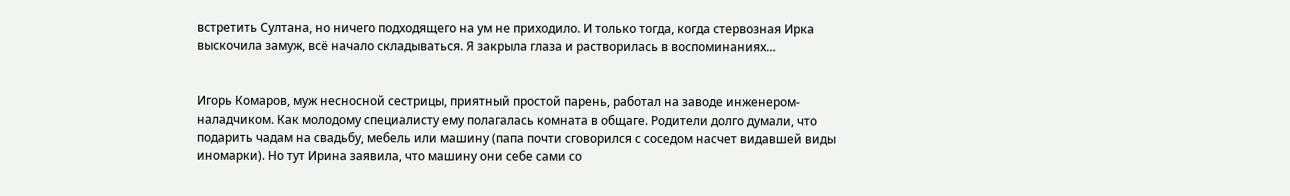встретить Султана, но ничего подходящего на ум не приходило. И только тогда, когда стервозная Ирка выскочила замуж, всё начало складываться. Я закрыла глаза и растворилась в воспоминаниях…


Игорь Комаров, муж несносной сестрицы, приятный простой парень, работал на заводе инженером-наладчиком. Как молодому специалисту ему полагалась комната в общаге. Родители долго думали, что подарить чадам на свадьбу, мебель или машину (папа почти сговорился с соседом насчет видавшей виды иномарки). Но тут Ирина заявила, что машину они себе сами со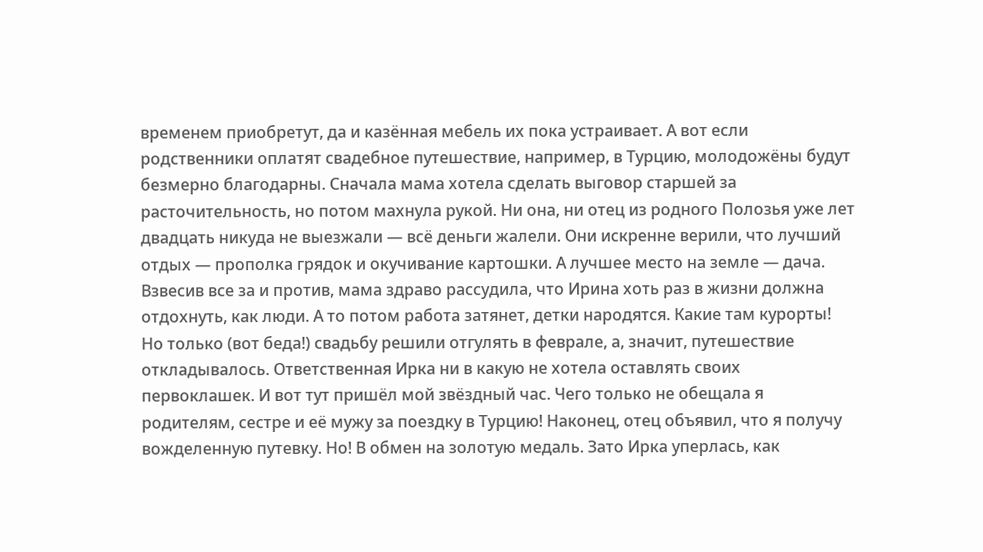временем приобретут, да и казённая мебель их пока устраивает. А вот если родственники оплатят свадебное путешествие, например, в Турцию, молодожёны будут безмерно благодарны. Сначала мама хотела сделать выговор старшей за расточительность, но потом махнула рукой. Ни она, ни отец из родного Полозья уже лет двадцать никуда не выезжали — всё деньги жалели. Они искренне верили, что лучший отдых — прополка грядок и окучивание картошки. А лучшее место на земле — дача. Взвесив все за и против, мама здраво рассудила, что Ирина хоть раз в жизни должна отдохнуть, как люди. А то потом работа затянет, детки народятся. Какие там курорты! Но только (вот беда!) свадьбу решили отгулять в феврале, а, значит, путешествие откладывалось. Ответственная Ирка ни в какую не хотела оставлять своих первоклашек. И вот тут пришёл мой звёздный час. Чего только не обещала я родителям, сестре и её мужу за поездку в Турцию! Наконец, отец объявил, что я получу вожделенную путевку. Но! В обмен на золотую медаль. Зато Ирка уперлась, как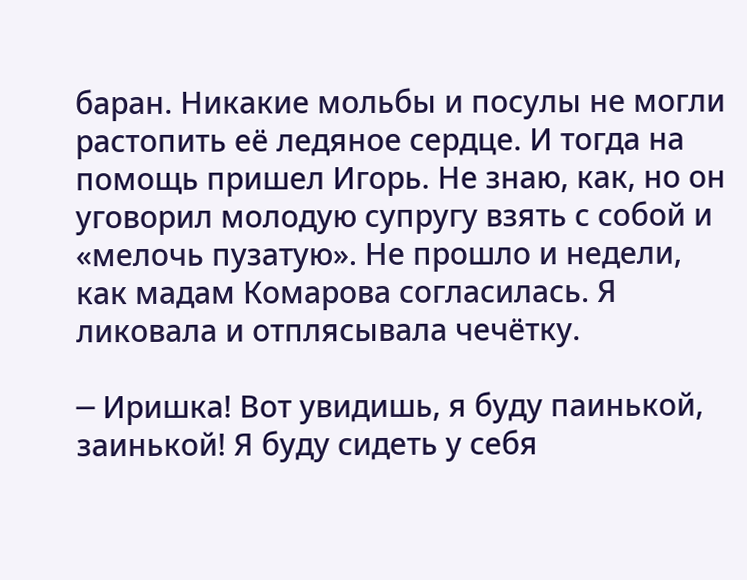баран. Никакие мольбы и посулы не могли растопить её ледяное сердце. И тогда на помощь пришел Игорь. Не знаю, как, но он уговорил молодую супругу взять с собой и «мелочь пузатую». Не прошло и недели, как мадам Комарова согласилась. Я ликовала и отплясывала чечётку.

─ Иришка! Вот увидишь, я буду паинькой, заинькой! Я буду сидеть у себя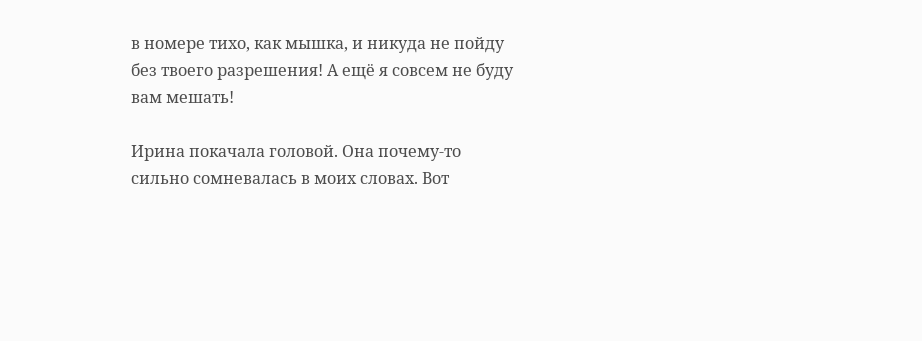в номере тихо, как мышка, и никуда не пойду без твоего разрешения! А ещё я совсем не буду вам мешать!

Ирина покачала головой. Она почему-то сильно сомневалась в моих словах. Вот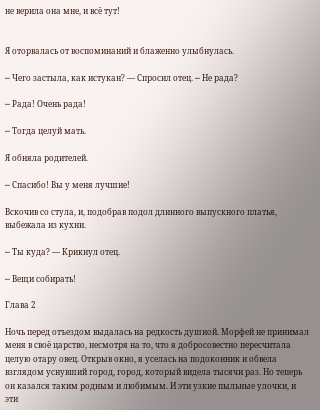не верила она мне, и всё тут!


Я оторвалась от воспоминаний и блаженно улыбнулась.

─ Чего застыла, как истукан? — Спросил отец. ─ Не рада?

─ Рада! Очень рада!

─ Тогда целуй мать.

Я обняла родителей.

─ Спасибо! Вы у меня лучшие!

Вскочив со стула, и, подобрав подол длинного выпускного платья, выбежала из кухни.

─ Ты куда? — Крикнул отец.

─ Вещи собирать!

Глава 2

Ночь перед отъездом выдалась на редкость душной. Морфей не принимал меня в своё царство, несмотря на то, что я добросовестно пересчитала целую отару овец. Открыв окно, я уселась на подоконник и обвела взглядом уснувший город, город, который видела тысячи раз. Но теперь он казался таким родным и любимым. И эти узкие пыльные улочки, и эти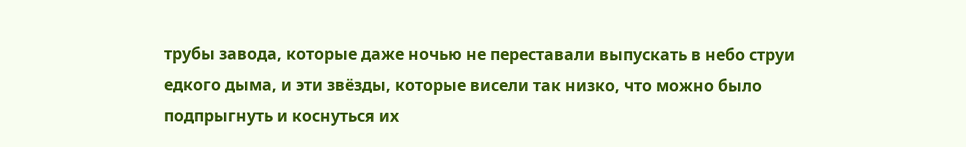трубы завода, которые даже ночью не переставали выпускать в небо струи едкого дыма, и эти звёзды, которые висели так низко, что можно было подпрыгнуть и коснуться их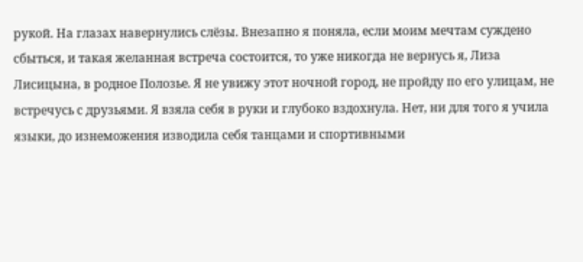рукой. На глазах навернулись слёзы. Внезапно я поняла, если моим мечтам суждено сбыться, и такая желанная встреча состоится, то уже никогда не вернусь я, Лиза Лисицына, в родное Полозье. Я не увижу этот ночной город, не пройду по его улицам, не встречусь с друзьями. Я взяла себя в руки и глубоко вздохнула. Нет, ни для того я учила языки, до изнеможения изводила себя танцами и спортивными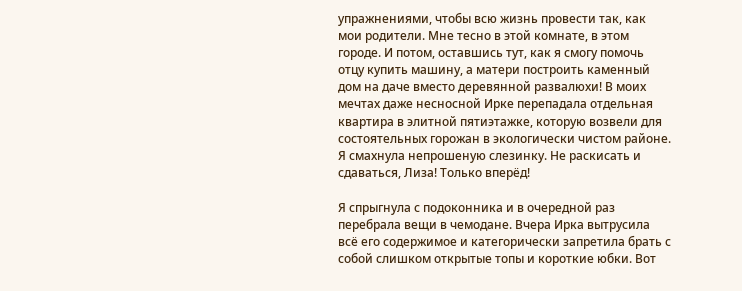упражнениями, чтобы всю жизнь провести так, как мои родители. Мне тесно в этой комнате, в этом городе. И потом, оставшись тут, как я смогу помочь отцу купить машину, а матери построить каменный дом на даче вместо деревянной развалюхи! В моих мечтах даже несносной Ирке перепадала отдельная квартира в элитной пятиэтажке, которую возвели для состоятельных горожан в экологически чистом районе. Я смахнула непрошеную слезинку. Не раскисать и сдаваться, Лиза! Только вперёд!

Я спрыгнула с подоконника и в очередной раз перебрала вещи в чемодане. Вчера Ирка вытрусила всё его содержимое и категорически запретила брать с собой слишком открытые топы и короткие юбки. Вот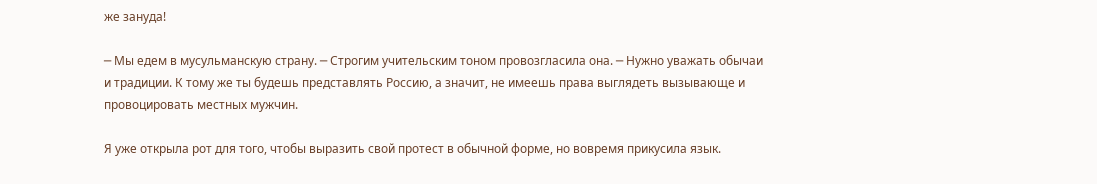же зануда!

─ Мы едем в мусульманскую страну. ─ Строгим учительским тоном провозгласила она. ─ Нужно уважать обычаи и традиции. К тому же ты будешь представлять Россию, а значит, не имеешь права выглядеть вызывающе и провоцировать местных мужчин.

Я уже открыла рот для того, чтобы выразить свой протест в обычной форме, но вовремя прикусила язык.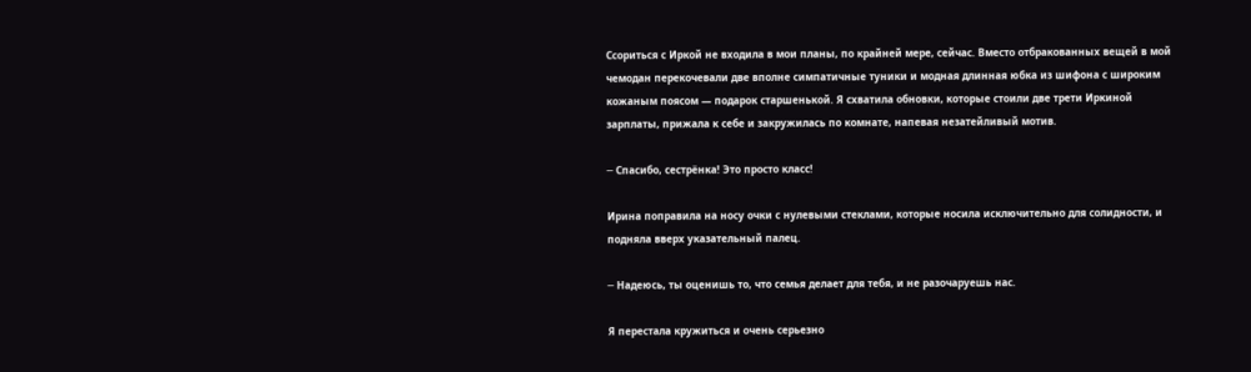Ссориться с Иркой не входила в мои планы, по крайней мере, сейчас. Вместо отбракованных вещей в мой чемодан перекочевали две вполне симпатичные туники и модная длинная юбка из шифона с широким кожаным поясом — подарок старшенькой. Я схватила обновки, которые стоили две трети Иркиной зарплаты, прижала к себе и закружилась по комнате, напевая незатейливый мотив.

─ Спасибо, сестрёнка! Это просто класс!

Ирина поправила на носу очки с нулевыми стеклами, которые носила исключительно для солидности, и подняла вверх указательный палец.

─ Надеюсь, ты оценишь то, что семья делает для тебя, и не разочаруешь нас.

Я перестала кружиться и очень серьезно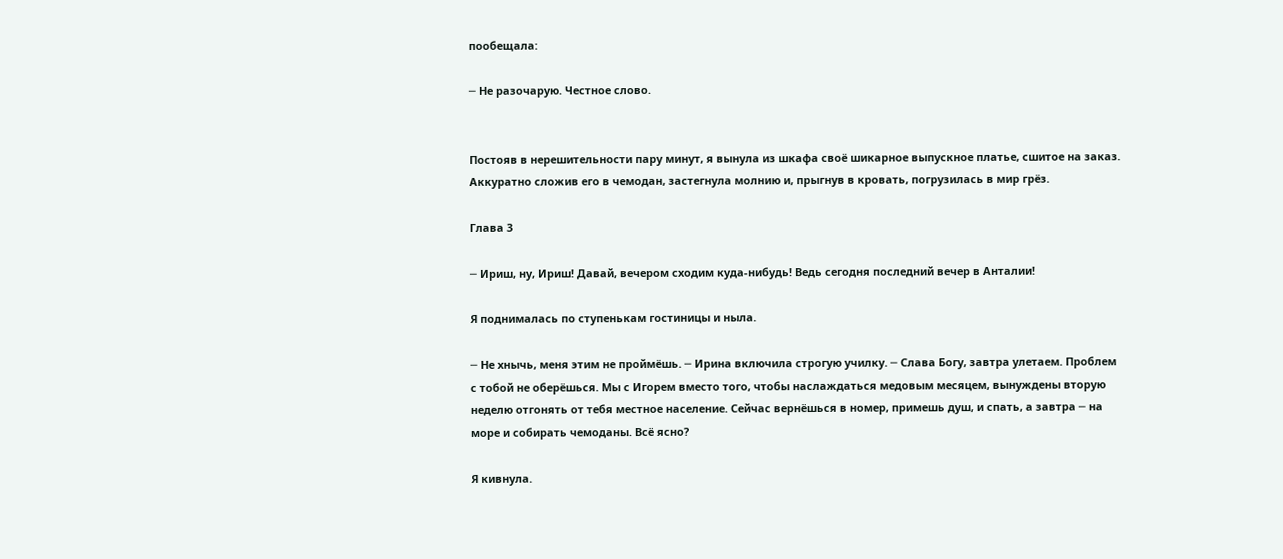пообещала:

─ Не разочарую. Честное слово.


Постояв в нерешительности пару минут, я вынула из шкафа своё шикарное выпускное платье, сшитое на заказ. Аккуратно сложив его в чемодан, застегнула молнию и, прыгнув в кровать, погрузилась в мир грёз.

Глава 3

─ Ириш, ну, Ириш! Давай, вечером сходим куда-нибудь! Ведь сегодня последний вечер в Анталии!

Я поднималась по ступенькам гостиницы и ныла.

─ Не хнычь, меня этим не проймёшь. ─ Ирина включила строгую училку. ─ Слава Богу, завтра улетаем. Проблем с тобой не оберёшься. Мы с Игорем вместо того, чтобы наслаждаться медовым месяцем, вынуждены вторую неделю отгонять от тебя местное население. Сейчас вернёшься в номер, примешь душ, и спать, а завтра ─ на море и собирать чемоданы. Всё ясно?

Я кивнула.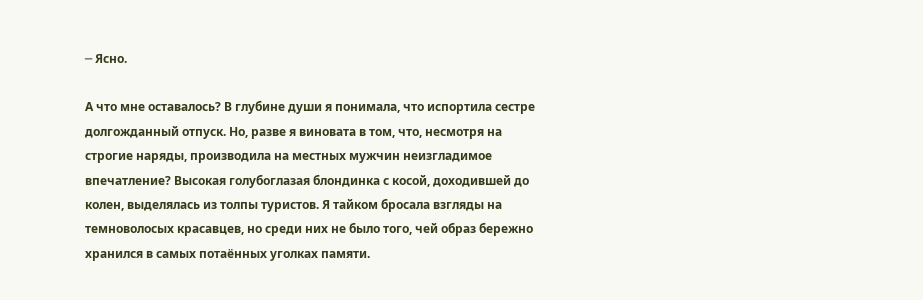─ Ясно.

А что мне оставалось? В глубине души я понимала, что испортила сестре долгожданный отпуск. Но, разве я виновата в том, что, несмотря на строгие наряды, производила на местных мужчин неизгладимое впечатление? Высокая голубоглазая блондинка с косой, доходившей до колен, выделялась из толпы туристов. Я тайком бросала взгляды на темноволосых красавцев, но среди них не было того, чей образ бережно хранился в самых потаённых уголках памяти.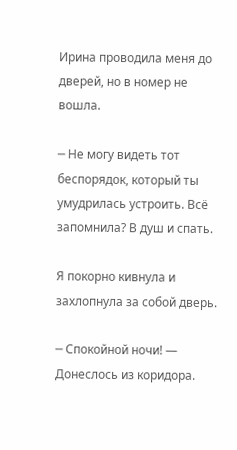Ирина проводила меня до дверей, но в номер не вошла.

─ Не могу видеть тот беспорядок, который ты умудрилась устроить. Всё запомнила? В душ и спать.

Я покорно кивнула и захлопнула за собой дверь.

─ Спокойной ночи! — Донеслось из коридора.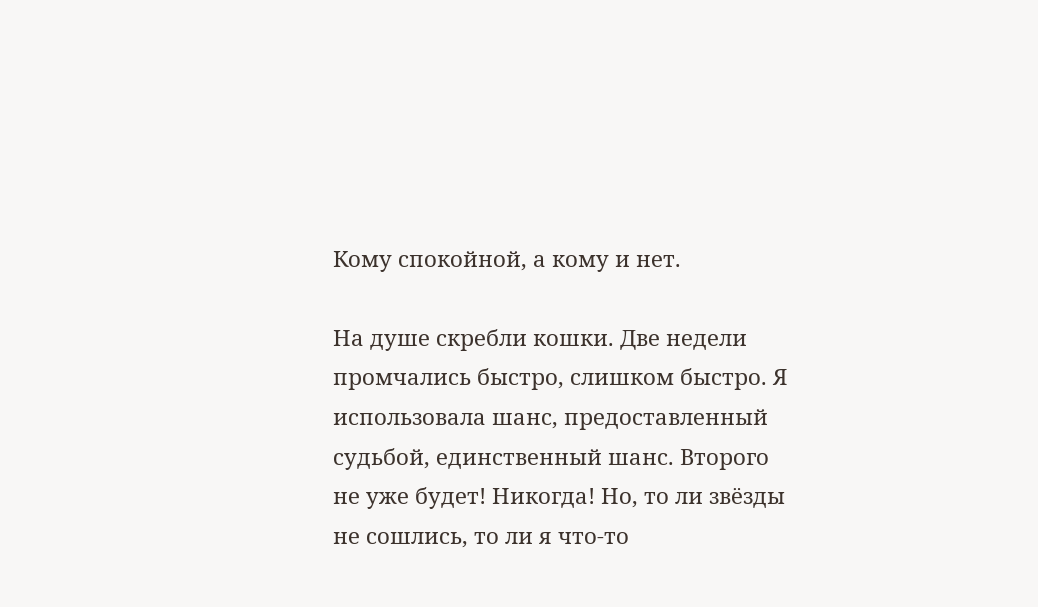Кому спокойной, а кому и нет.

На душе скребли кошки. Две недели промчались быстро, слишком быстро. Я использовала шанс, предоставленный судьбой, единственный шанс. Второго не уже будет! Никогда! Но, то ли звёзды не сошлись, то ли я что-то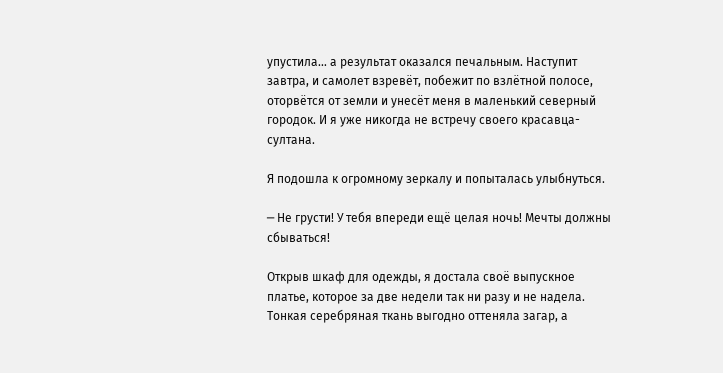упустила… а результат оказался печальным. Наступит завтра, и самолет взревёт, побежит по взлётной полосе, оторвётся от земли и унесёт меня в маленький северный городок. И я уже никогда не встречу своего красавца-султана.

Я подошла к огромному зеркалу и попыталась улыбнуться.

─ Не грусти! У тебя впереди ещё целая ночь! Мечты должны сбываться!

Открыв шкаф для одежды, я достала своё выпускное платье, которое за две недели так ни разу и не надела. Тонкая серебряная ткань выгодно оттеняла загар, а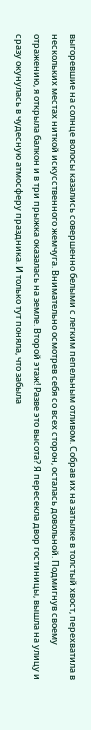выгоревшие на солнце волосы казались совершенно белыми с легким пепельным отливом. Собрав их на затылке в толстый хвост, перехватила в нескольких местах ниткой искусственного жемчуга. Внимательно осмотрев себя со всех сторон, осталась довольной. Подмигнув своему отражению, я открыла балкон и в три прыжка оказалась на земле. Второй этаж! Разве это высота? Я пересекла двор гостиницы, вышла на улицу и сразу окунулась в чудесную атмосферу праздника. И только тут поняла, что забыла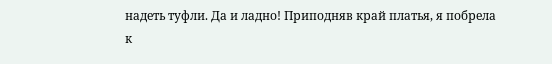надеть туфли. Да и ладно! Приподняв край платья, я побрела к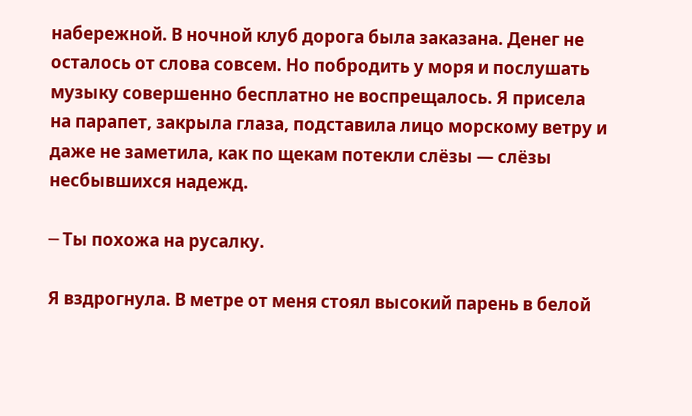набережной. В ночной клуб дорога была заказана. Денег не осталось от слова совсем. Но побродить у моря и послушать музыку совершенно бесплатно не воспрещалось. Я присела на парапет, закрыла глаза, подставила лицо морскому ветру и даже не заметила, как по щекам потекли слёзы — слёзы несбывшихся надежд.

─ Ты похожа на русалку.

Я вздрогнула. В метре от меня стоял высокий парень в белой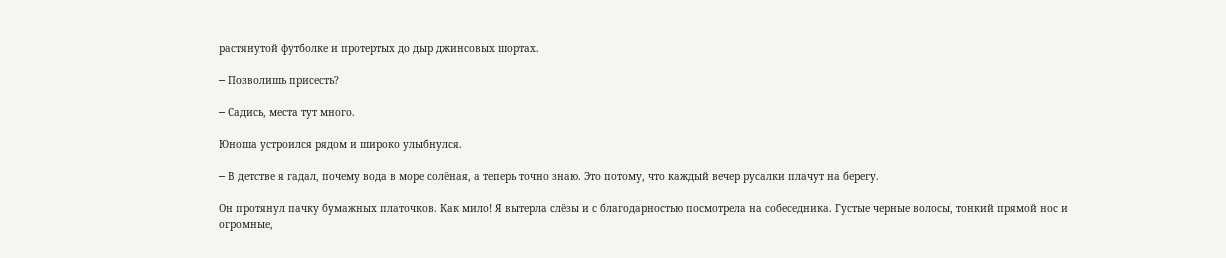растянутой футболке и протертых до дыр джинсовых шортах.

─ Позволишь присесть?

─ Садись, места тут много.

Юноша устроился рядом и широко улыбнулся.

─ В детстве я гадал, почему вода в море солёная, а теперь точно знаю. Это потому, что каждый вечер русалки плачут на берегу.

Он протянул пачку бумажных платочков. Как мило! Я вытерла слёзы и с благодарностью посмотрела на собеседника. Густые черные волосы, тонкий прямой нос и огромные,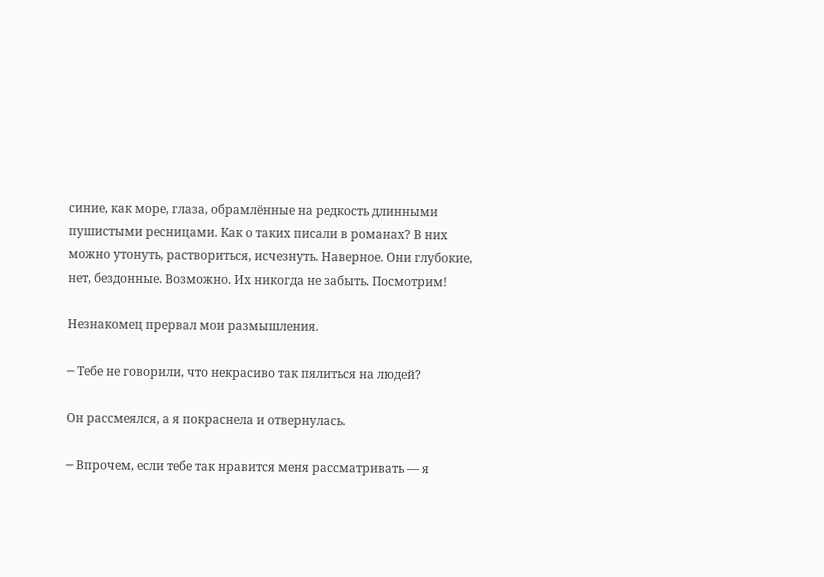синие, как море, глаза, обрамлённые на редкость длинными пушистыми ресницами. Как о таких писали в романах? В них можно утонуть, раствориться, исчезнуть. Наверное. Они глубокие, нет, бездонные. Возможно. Их никогда не забыть. Посмотрим!

Незнакомец прервал мои размышления.

─ Тебе не говорили, что некрасиво так пялиться на людей?

Он рассмеялся, а я покраснела и отвернулась.

─ Впрочем, если тебе так нравится меня рассматривать — я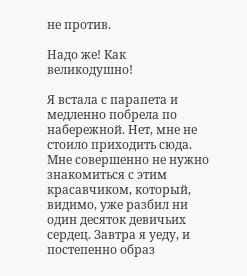не против.

Надо же! Как великодушно!

Я встала с парапета и медленно побрела по набережной. Нет, мне не стоило приходить сюда. Мне совершенно не нужно знакомиться с этим красавчиком, который, видимо, уже разбил ни один десяток девичьих сердец. Завтра я уеду, и постепенно образ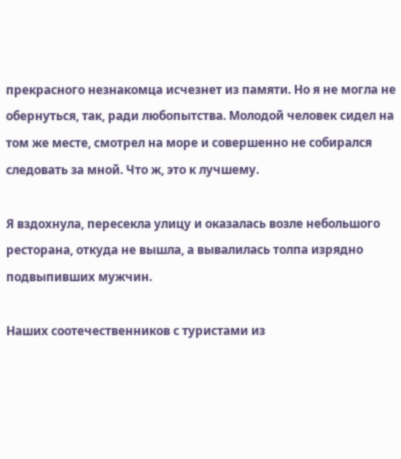прекрасного незнакомца исчезнет из памяти. Но я не могла не обернуться, так, ради любопытства. Молодой человек сидел на том же месте, смотрел на море и совершенно не собирался следовать за мной. Что ж, это к лучшему.

Я вздохнула, пересекла улицу и оказалась возле небольшого ресторана, откуда не вышла, а вывалилась толпа изрядно подвыпивших мужчин.

Наших соотечественников с туристами из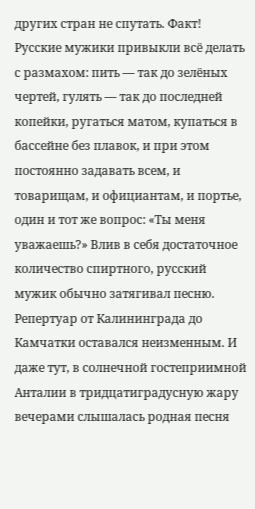других стран не спутать. Факт! Русские мужики привыкли всё делать с размахом: пить — так до зелёных чертей, гулять — так до последней копейки, ругаться матом, купаться в бассейне без плавок, и при этом постоянно задавать всем, и товарищам, и официантам, и портье, один и тот же вопрос: «Ты меня уважаешь?» Влив в себя достаточное количество спиртного, русский мужик обычно затягивал песню. Репертуар от Калининграда до Камчатки оставался неизменным. И даже тут, в солнечной гостеприимной Анталии в тридцатиградусную жару вечерами слышалась родная песня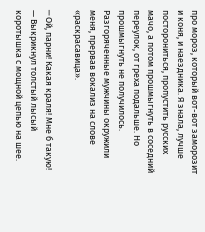про мороз, который вот-вот заморозит и коня, и наездника. Я знала, лучше посторониться, пропустить русских мачо, а потом прошмыгнуть в соседний переулок, от греха подальше. Но прошмыгнуть не получилось. Разгоряченные мужчины окружили меня, прервав вокализ на слове «раскрасавица».

─ Ой, парни! Какая краля! Мне б такую! — Выкрикнул толстый лысый коротышка с мощной цепью на шее.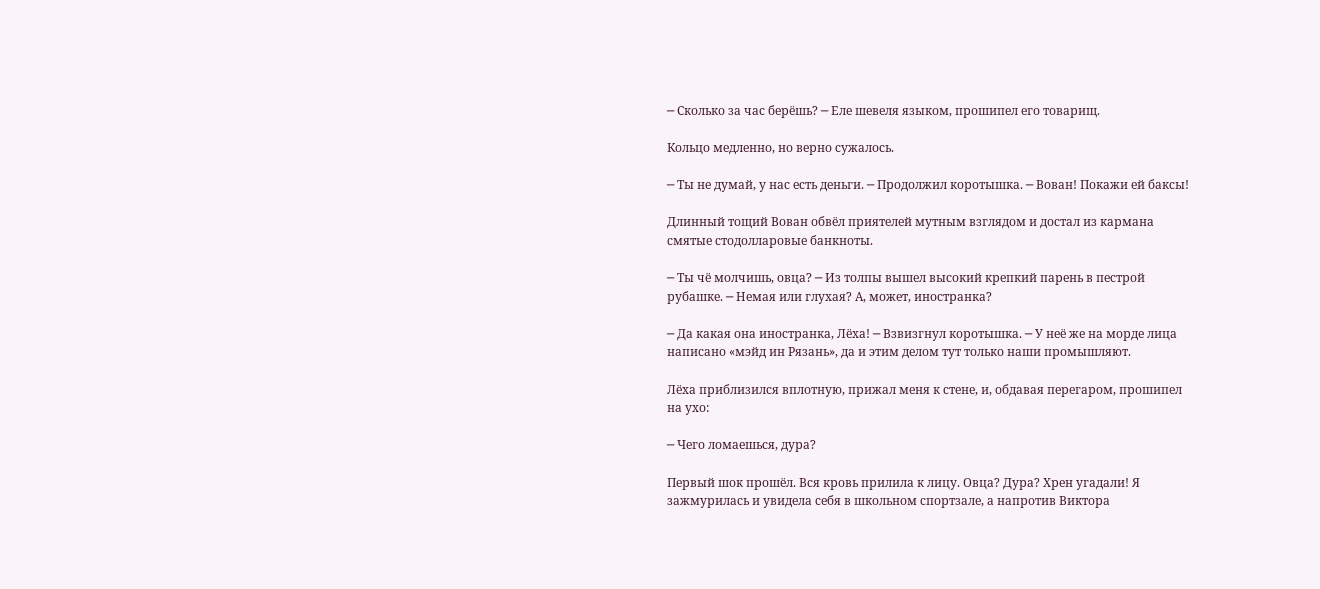─ Сколько за час берёшь? ─ Еле шевеля языком, прошипел его товарищ.

Кольцо медленно, но верно сужалось.

─ Ты не думай, у нас есть деньги. ─ Продолжил коротышка. ─ Вован! Покажи ей баксы!

Длинный тощий Вован обвёл приятелей мутным взглядом и достал из кармана смятые стодолларовые банкноты.

─ Ты чё молчишь, овца? ─ Из толпы вышел высокий крепкий парень в пестрой рубашке. ─ Немая или глухая? А, может, иностранка?

─ Да какая она иностранка, Лёха! ─ Взвизгнул коротышка. ─ У неё же на морде лица написано «мэйд ин Рязань», да и этим делом тут только наши промышляют.

Лёха приблизился вплотную, прижал меня к стене, и, обдавая перегаром, прошипел на ухо:

─ Чего ломаешься, дура?

Первый шок прошёл. Вся кровь прилила к лицу. Овца? Дура? Хрен угадали! Я зажмурилась и увидела себя в школьном спортзале, а напротив Виктора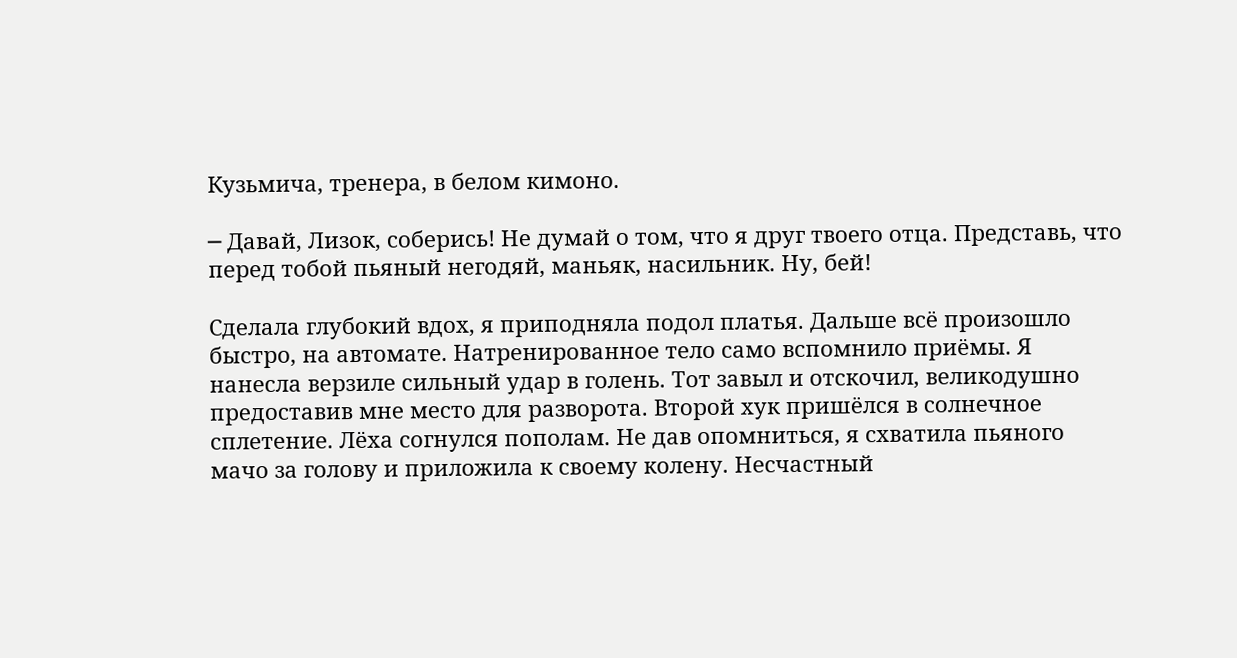Кузьмича, тренера, в белом кимоно.

─ Давай, Лизок, соберись! Не думай о том, что я друг твоего отца. Представь, что перед тобой пьяный негодяй, маньяк, насильник. Ну, бей!

Сделала глубокий вдох, я приподняла подол платья. Дальше всё произошло быстро, на автомате. Натренированное тело само вспомнило приёмы. Я нанесла верзиле сильный удар в голень. Тот завыл и отскочил, великодушно предоставив мне место для разворота. Второй хук пришёлся в солнечное сплетение. Лёха согнулся пополам. Не дав опомниться, я схватила пьяного мачо за голову и приложила к своему колену. Несчастный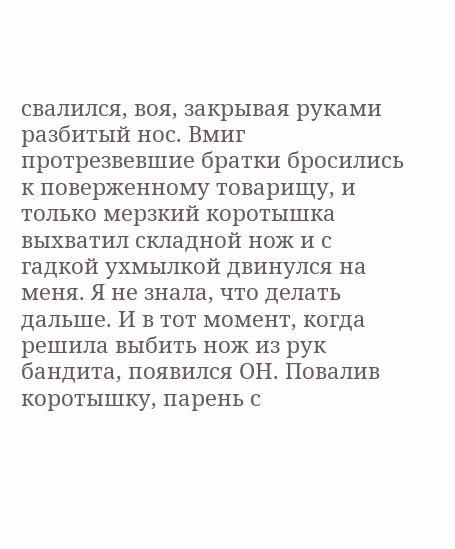свалился, воя, закрывая руками разбитый нос. Вмиг протрезвевшие братки бросились к поверженному товарищу, и только мерзкий коротышка выхватил складной нож и с гадкой ухмылкой двинулся на меня. Я не знала, что делать дальше. И в тот момент, когда решила выбить нож из рук бандита, появился ОН. Повалив коротышку, парень с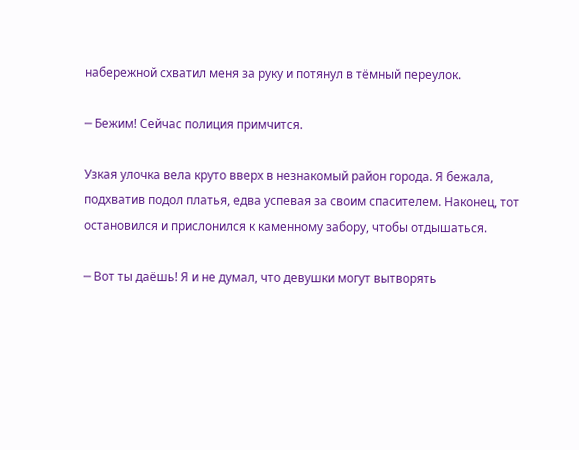набережной схватил меня за руку и потянул в тёмный переулок.

─ Бежим! Сейчас полиция примчится.

Узкая улочка вела круто вверх в незнакомый район города. Я бежала, подхватив подол платья, едва успевая за своим спасителем. Наконец, тот остановился и прислонился к каменному забору, чтобы отдышаться.

─ Вот ты даёшь! Я и не думал, что девушки могут вытворять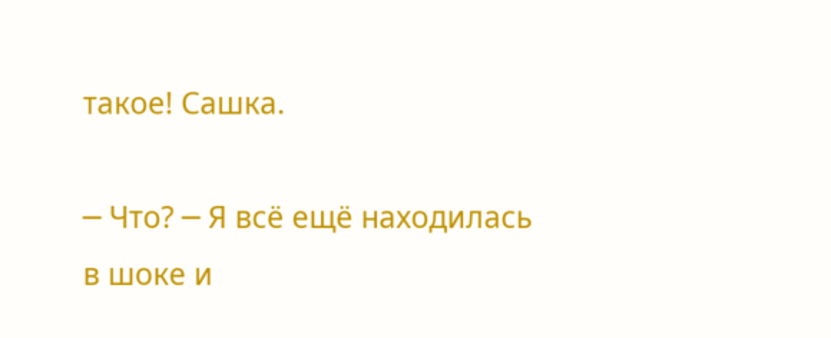такое! Сашка.

─ Что? ─ Я всё ещё находилась в шоке и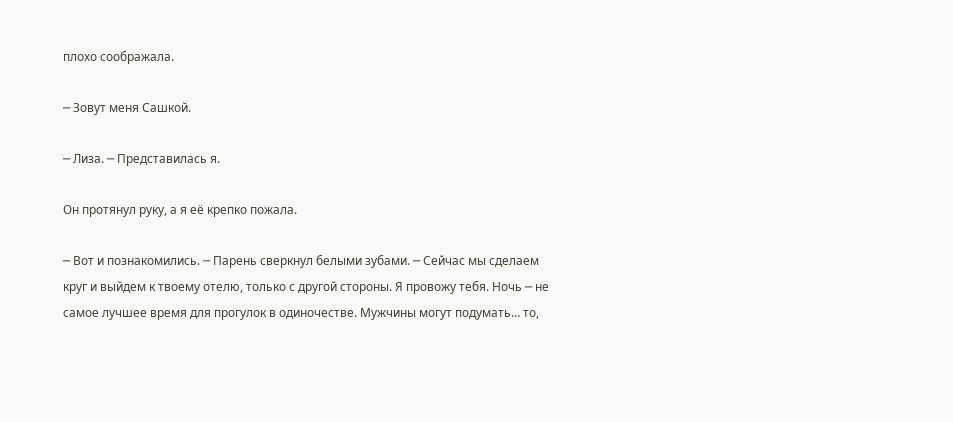плохо соображала.

─ Зовут меня Сашкой.

─ Лиза. ─ Представилась я.

Он протянул руку, а я её крепко пожала.

─ Вот и познакомились. ─ Парень сверкнул белыми зубами. ─ Сейчас мы сделаем круг и выйдем к твоему отелю, только с другой стороны. Я провожу тебя. Ночь ─ не самое лучшее время для прогулок в одиночестве. Мужчины могут подумать… то,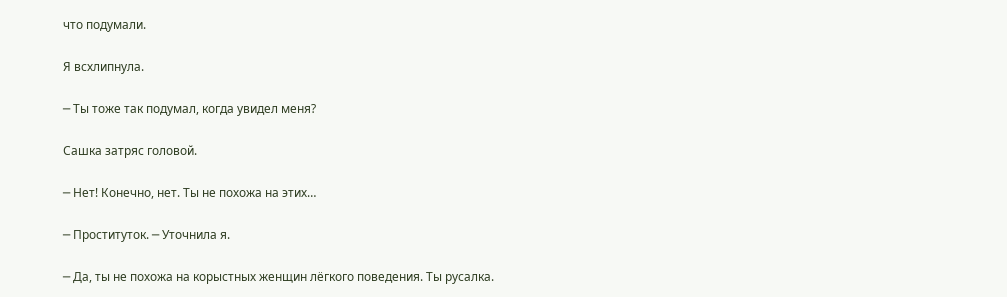что подумали.

Я всхлипнула.

─ Ты тоже так подумал, когда увидел меня?

Сашка затряс головой.

─ Нет! Конечно, нет. Ты не похожа на этих…

─ Проституток. ─ Уточнила я.

─ Да, ты не похожа на корыстных женщин лёгкого поведения. Ты русалка.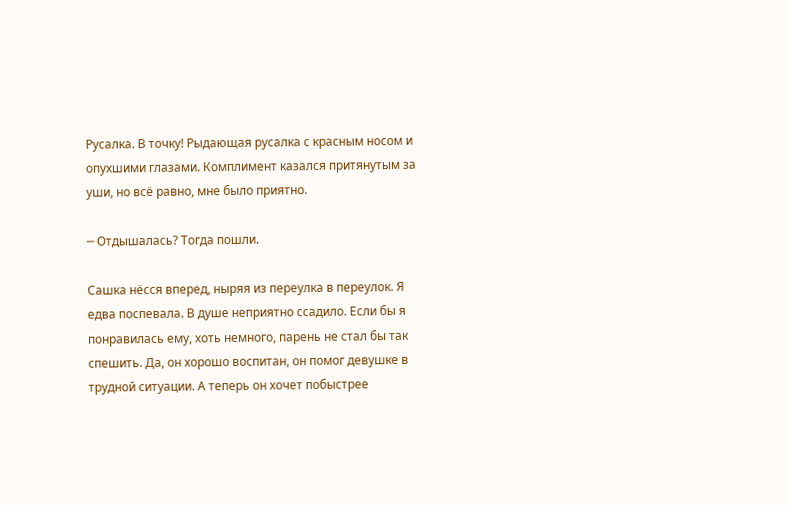Русалка. В точку! Рыдающая русалка с красным носом и опухшими глазами. Комплимент казался притянутым за уши, но всё равно, мне было приятно.

─ Отдышалась? Тогда пошли.

Сашка нёсся вперед, ныряя из переулка в переулок. Я едва поспевала. В душе неприятно ссадило. Если бы я понравилась ему, хоть немного, парень не стал бы так спешить. Да, он хорошо воспитан, он помог девушке в трудной ситуации. А теперь он хочет побыстрее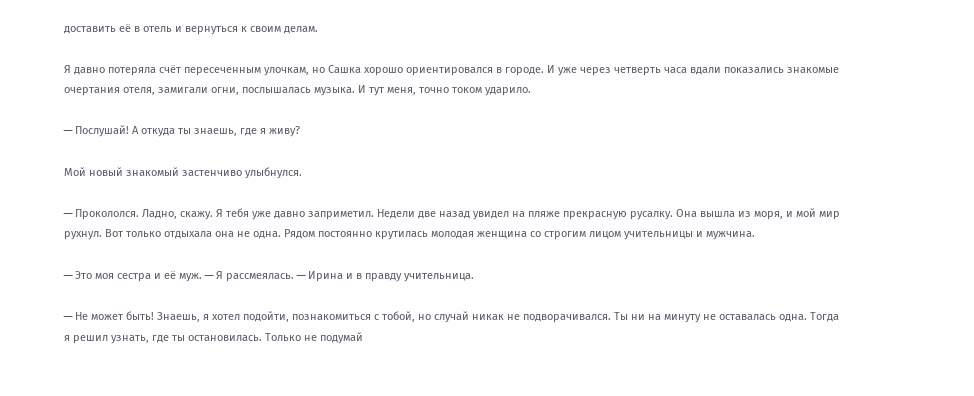доставить её в отель и вернуться к своим делам.

Я давно потеряла счёт пересеченным улочкам, но Сашка хорошо ориентировался в городе. И уже через четверть часа вдали показались знакомые очертания отеля, замигали огни, послышалась музыка. И тут меня, точно током ударило.

─ Послушай! А откуда ты знаешь, где я живу?

Мой новый знакомый застенчиво улыбнулся.

─ Прокололся. Ладно, скажу. Я тебя уже давно заприметил. Недели две назад увидел на пляже прекрасную русалку. Она вышла из моря, и мой мир рухнул. Вот только отдыхала она не одна. Рядом постоянно крутилась молодая женщина со строгим лицом учительницы и мужчина.

─ Это моя сестра и её муж. ─ Я рассмеялась. ─ Ирина и в правду учительница.

─ Не может быть! Знаешь, я хотел подойти, познакомиться с тобой, но случай никак не подворачивался. Ты ни на минуту не оставалась одна. Тогда я решил узнать, где ты остановилась. Только не подумай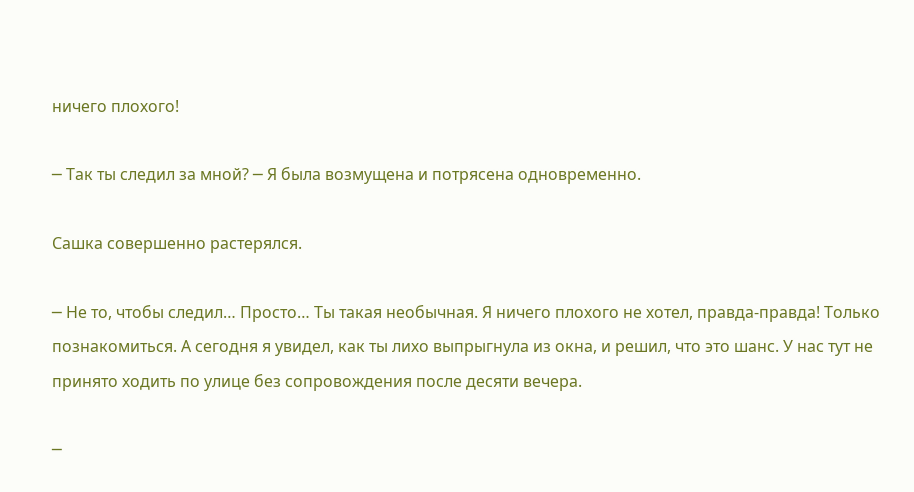ничего плохого!

─ Так ты следил за мной? ─ Я была возмущена и потрясена одновременно.

Сашка совершенно растерялся.

─ Не то, чтобы следил… Просто… Ты такая необычная. Я ничего плохого не хотел, правда-правда! Только познакомиться. А сегодня я увидел, как ты лихо выпрыгнула из окна, и решил, что это шанс. У нас тут не принято ходить по улице без сопровождения после десяти вечера.

─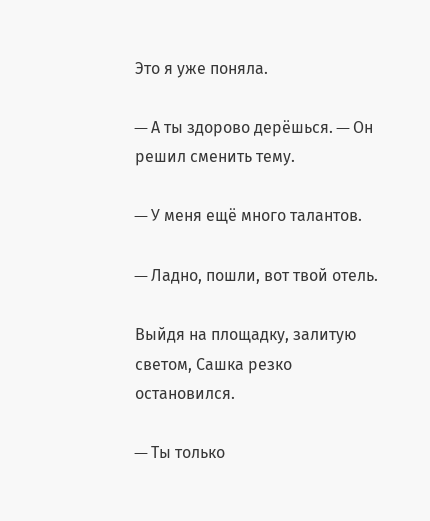Это я уже поняла.

─ А ты здорово дерёшься. ─ Он решил сменить тему.

─ У меня ещё много талантов.

─ Ладно, пошли, вот твой отель.

Выйдя на площадку, залитую светом, Сашка резко остановился.

─ Ты только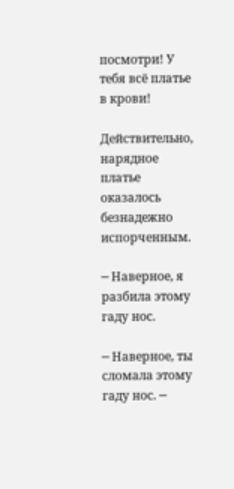посмотри! У тебя всё платье в крови!

Действительно, нарядное платье оказалось безнадежно испорченным.

─ Наверное, я разбила этому гаду нос.

─ Наверное, ты сломала этому гаду нос. ─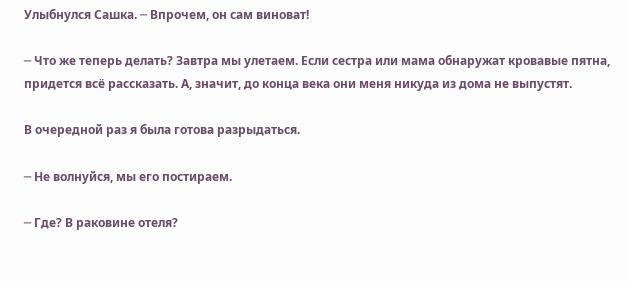Улыбнулся Сашка. ─ Впрочем, он сам виноват!

─ Что же теперь делать? Завтра мы улетаем. Если сестра или мама обнаружат кровавые пятна, придется всё рассказать. А, значит, до конца века они меня никуда из дома не выпустят.

В очередной раз я была готова разрыдаться.

─ Не волнуйся, мы его постираем.

─ Где? В раковине отеля?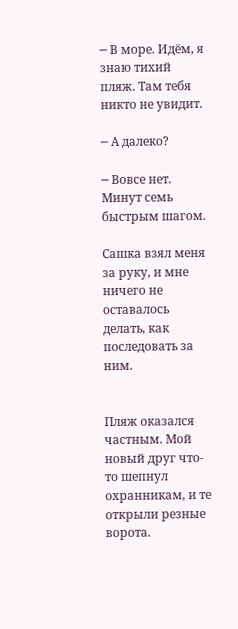─ В море. Идём, я знаю тихий пляж. Там тебя никто не увидит.

─ А далеко?

─ Вовсе нет. Минут семь быстрым шагом.

Сашка взял меня за руку, и мне ничего не оставалось делать, как последовать за ним.


Пляж оказался частным. Мой новый друг что-то шепнул охранникам, и те открыли резные ворота.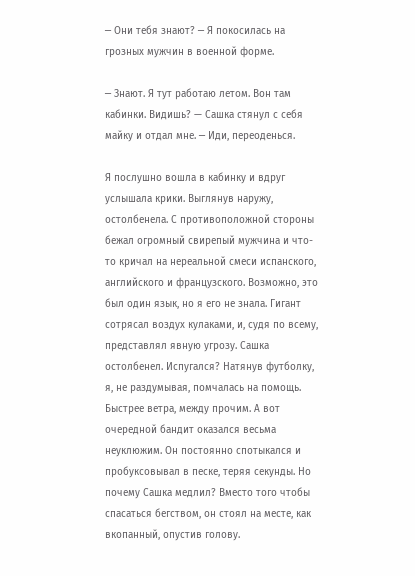─ Они тебя знают? ─ Я покосилась на грозных мужчин в военной форме.

─ Знают. Я тут работаю летом. Вон там кабинки. Видишь? — Сашка стянул с себя майку и отдал мне. ─ Иди, переоденься.

Я послушно вошла в кабинку и вдруг услышала крики. Выглянув наружу, остолбенела. С противоположной стороны бежал огромный свирепый мужчина и что-то кричал на нереальной смеси испанского, английского и французского. Возможно, это был один язык, но я его не знала. Гигант сотрясал воздух кулаками, и, судя по всему, представлял явную угрозу. Сашка остолбенел. Испугался? Натянув футболку, я, не раздумывая, помчалась на помощь. Быстрее ветра, между прочим. А вот очередной бандит оказался весьма неуклюжим. Он постоянно спотыкался и пробуксовывал в песке, теряя секунды. Но почему Сашка медлил? Вместо того чтобы спасаться бегством, он стоял на месте, как вкопанный, опустив голову.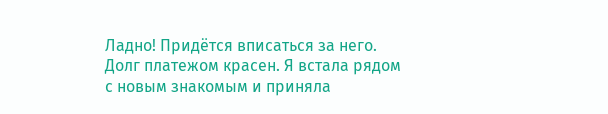Ладно! Придётся вписаться за него. Долг платежом красен. Я встала рядом с новым знакомым и приняла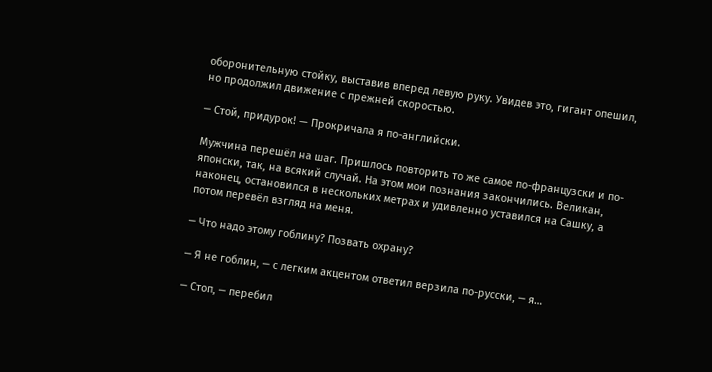оборонительную стойку, выставив вперед левую руку. Увидев это, гигант опешил, но продолжил движение с прежней скоростью.

─ Стой, придурок! — Прокричала я по-английски.

Мужчина перешёл на шаг. Пришлось повторить то же самое по-французски и по-японски, так, на всякий случай. На этом мои познания закончились. Великан, наконец, остановился в нескольких метрах и удивленно уставился на Сашку, а потом перевёл взгляд на меня.

─ Что надо этому гоблину? Позвать охрану?

─ Я не гоблин, ─ с легким акцентом ответил верзила по-русски, ─ я…

─ Стоп, ─ перебил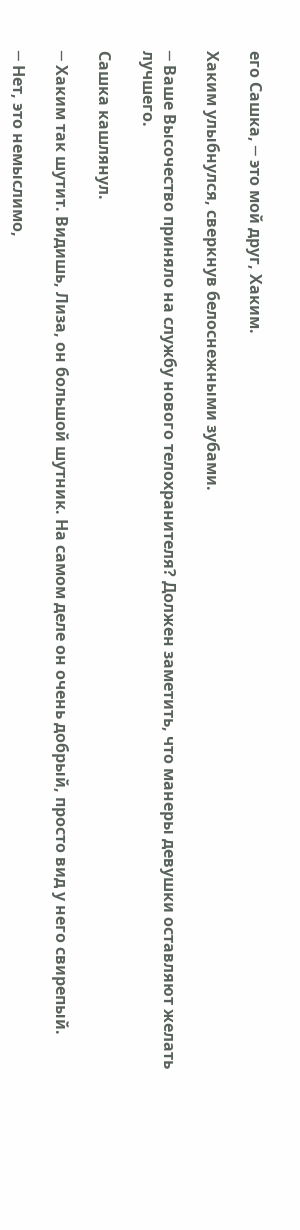его Сашка, ─ это мой друг, Хаким.

Хаким улыбнулся, сверкнув белоснежными зубами.

─ Ваше Высочество приняло на службу нового телохранителя? Должен заметить, что манеры девушки оставляют желать лучшего.

Сашка кашлянул.

─ Хаким так шутит. Видишь, Лиза, он большой шутник. На самом деле он очень добрый, просто вид у него свирепый.

─ Нет, это немыслимо,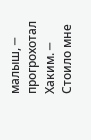малыш, ─ прогрохотал Хаким. ─ Стоило мне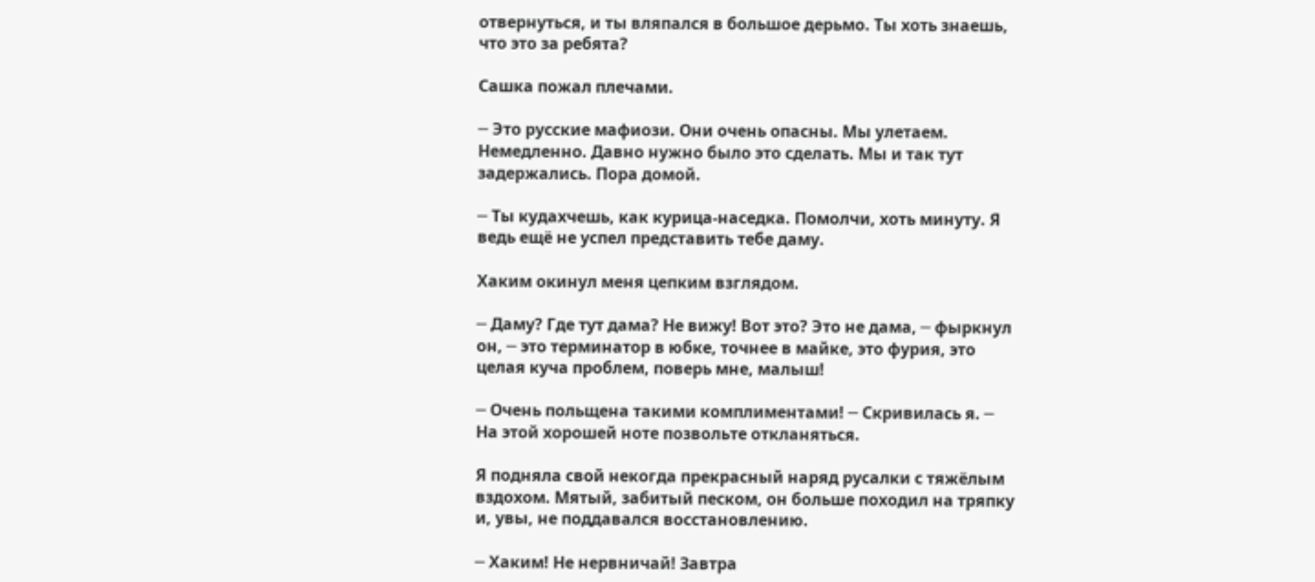отвернуться, и ты вляпался в большое дерьмо. Ты хоть знаешь, что это за ребята?

Сашка пожал плечами.

─ Это русские мафиози. Они очень опасны. Мы улетаем. Немедленно. Давно нужно было это сделать. Мы и так тут задержались. Пора домой.

─ Ты кудахчешь, как курица-наседка. Помолчи, хоть минуту. Я ведь ещё не успел представить тебе даму.

Хаким окинул меня цепким взглядом.

─ Даму? Где тут дама? Не вижу! Вот это? Это не дама, ─ фыркнул он, ─ это терминатор в юбке, точнее в майке, это фурия, это целая куча проблем, поверь мне, малыш!

─ Очень польщена такими комплиментами! ─ Скривилась я. ─ На этой хорошей ноте позвольте откланяться.

Я подняла свой некогда прекрасный наряд русалки с тяжёлым вздохом. Мятый, забитый песком, он больше походил на тряпку и, увы, не поддавался восстановлению.

─ Хаким! Не нервничай! Завтра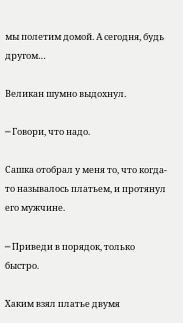мы полетим домой. А сегодня, будь другом…

Великан шумно выдохнул.

─ Говори, что надо.

Сашка отобрал у меня то, что когда-то называлось платьем, и протянул его мужчине.

─ Приведи в порядок, только быстро.

Хаким взял платье двумя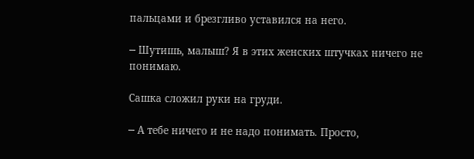пальцами и брезгливо уставился на него.

─ Шутишь, малыш? Я в этих женских штучках ничего не понимаю.

Сашка сложил руки на груди.

─ А тебе ничего и не надо понимать. Просто,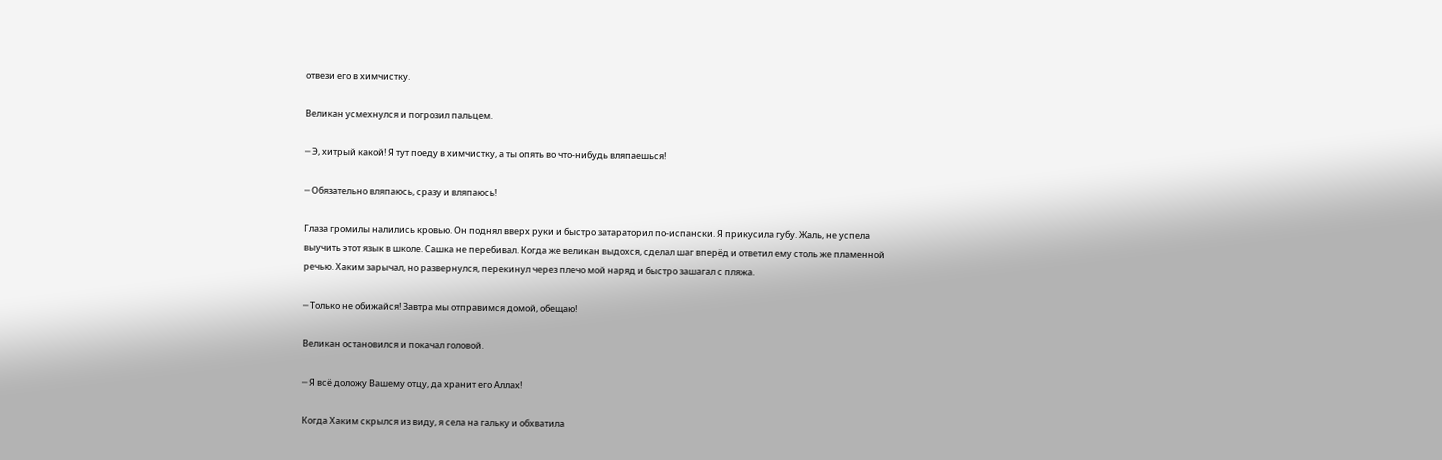отвези его в химчистку.

Великан усмехнулся и погрозил пальцем.

─ Э, хитрый какой! Я тут поеду в химчистку, а ты опять во что-нибудь вляпаешься!

─ Обязательно вляпаюсь, сразу и вляпаюсь!

Глаза громилы налились кровью. Он поднял вверх руки и быстро затараторил по-испански. Я прикусила губу. Жаль, не успела выучить этот язык в школе. Сашка не перебивал. Когда же великан выдохся, сделал шаг вперёд и ответил ему столь же пламенной речью. Хаким зарычал, но развернулся, перекинул через плечо мой наряд и быстро зашагал с пляжа.

─ Только не обижайся! Завтра мы отправимся домой, обещаю!

Великан остановился и покачал головой.

─ Я всё доложу Вашему отцу, да хранит его Аллах!

Когда Хаким скрылся из виду, я села на гальку и обхватила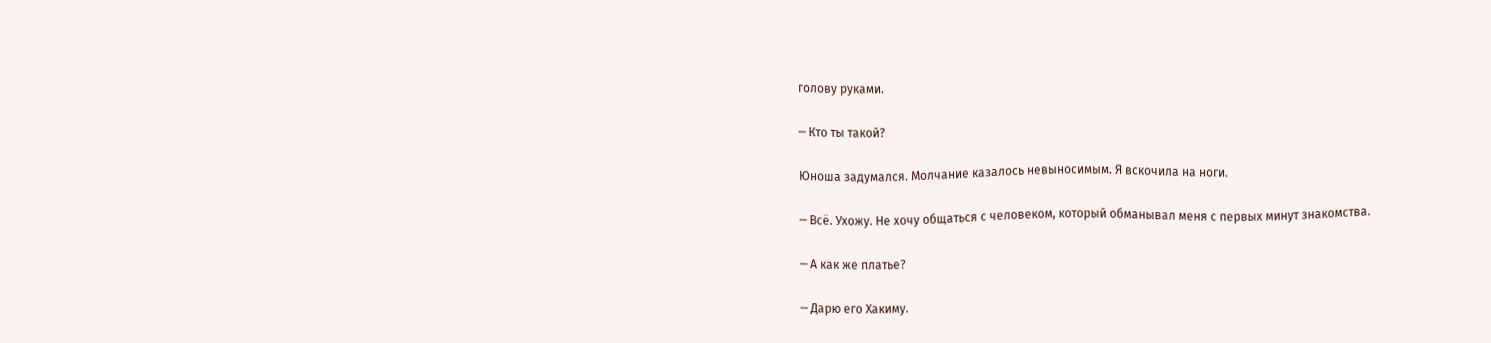голову руками.

─ Кто ты такой?

Юноша задумался. Молчание казалось невыносимым. Я вскочила на ноги.

─ Всё. Ухожу. Не хочу общаться с человеком, который обманывал меня с первых минут знакомства.

─ А как же платье?

─ Дарю его Хакиму.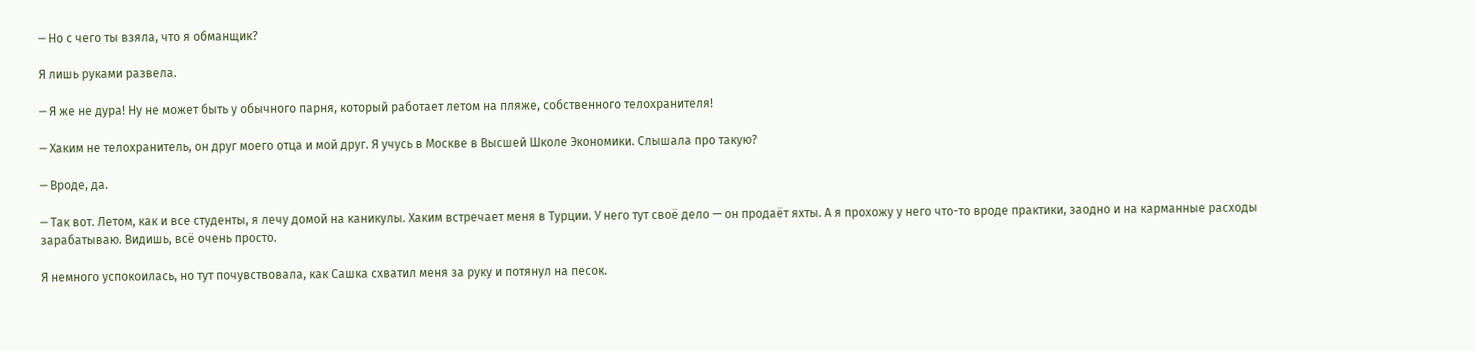─ Но с чего ты взяла, что я обманщик?

Я лишь руками развела.

─ Я же не дура! Ну не может быть у обычного парня, который работает летом на пляже, собственного телохранителя!

─ Хаким не телохранитель, он друг моего отца и мой друг. Я учусь в Москве в Высшей Школе Экономики. Слышала про такую?

─ Вроде, да.

─ Так вот. Летом, как и все студенты, я лечу домой на каникулы. Хаким встречает меня в Турции. У него тут своё дело — он продаёт яхты. А я прохожу у него что-то вроде практики, заодно и на карманные расходы зарабатываю. Видишь, всё очень просто.

Я немного успокоилась, но тут почувствовала, как Сашка схватил меня за руку и потянул на песок.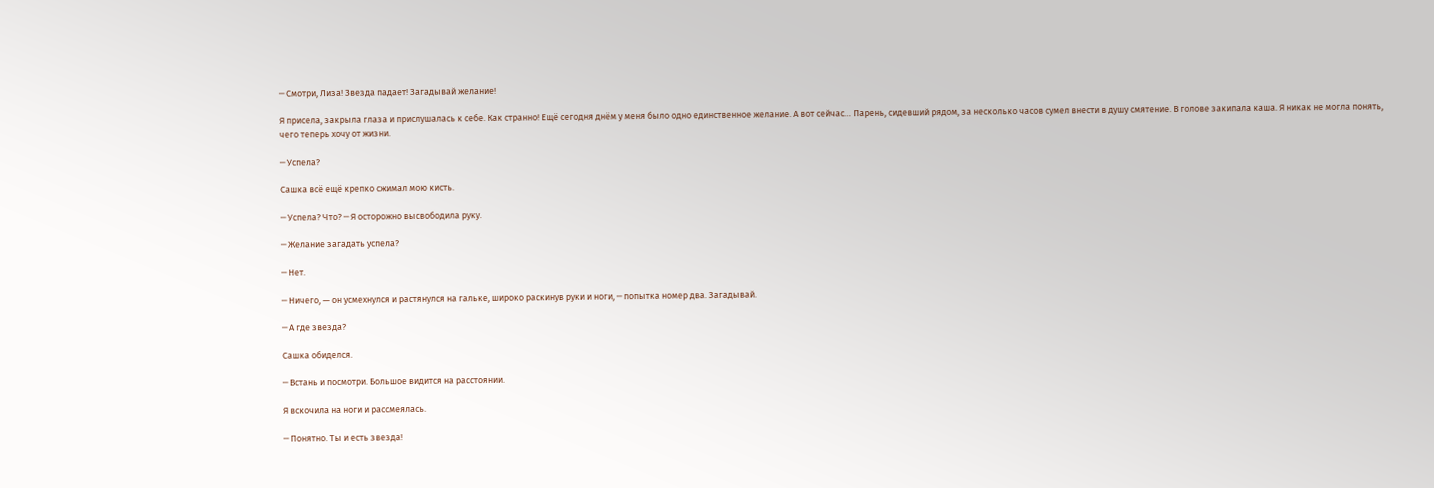─ Смотри, Лиза! Звезда падает! Загадывай желание!

Я присела, закрыла глаза и прислушалась к себе. Как странно! Ещё сегодня днём у меня было одно единственное желание. А вот сейчас… Парень, сидевший рядом, за несколько часов сумел внести в душу смятение. В голове закипала каша. Я никак не могла понять, чего теперь хочу от жизни.

─ Успела?

Сашка всё ещё крепко сжимал мою кисть.

─ Успела? Что? ─ Я осторожно высвободила руку.

─ Желание загадать успела?

─ Нет.

─ Ничего, — он усмехнулся и растянулся на гальке, широко раскинув руки и ноги, ─ попытка номер два. Загадывай.

─ А где звезда?

Сашка обиделся.

─ Встань и посмотри. Большое видится на расстоянии.

Я вскочила на ноги и рассмеялась.

─ Понятно. Ты и есть звезда!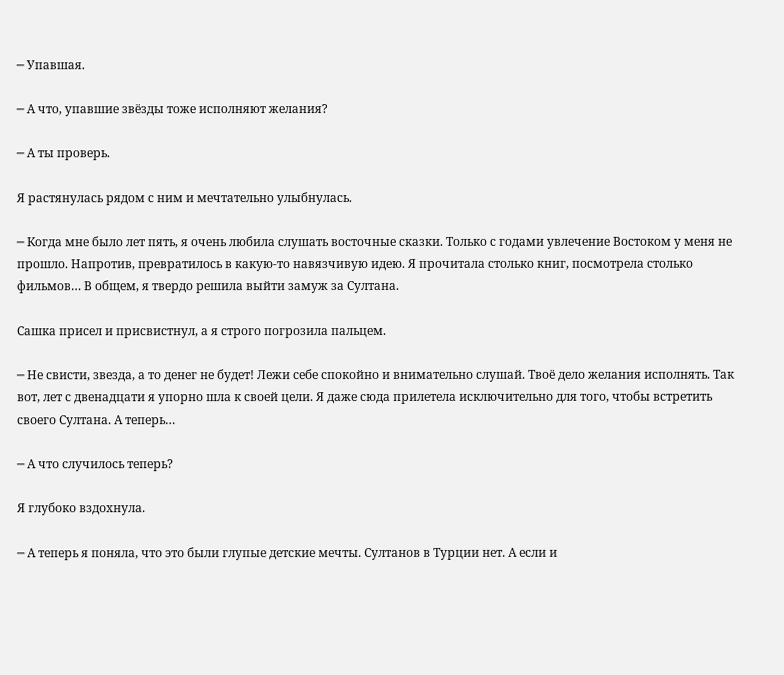─ Упавшая.

─ А что, упавшие звёзды тоже исполняют желания?

─ А ты проверь.

Я растянулась рядом с ним и мечтательно улыбнулась.

─ Когда мне было лет пять, я очень любила слушать восточные сказки. Только с годами увлечение Востоком у меня не прошло. Напротив, превратилось в какую-то навязчивую идею. Я прочитала столько книг, посмотрела столько фильмов… В общем, я твердо решила выйти замуж за Султана.

Сашка присел и присвистнул, а я строго погрозила пальцем.

─ Не свисти, звезда, а то денег не будет! Лежи себе спокойно и внимательно слушай. Твоё дело желания исполнять. Так вот, лет с двенадцати я упорно шла к своей цели. Я даже сюда прилетела исключительно для того, чтобы встретить своего Султана. А теперь…

─ А что случилось теперь?

Я глубоко вздохнула.

─ А теперь я поняла, что это были глупые детские мечты. Султанов в Турции нет. А если и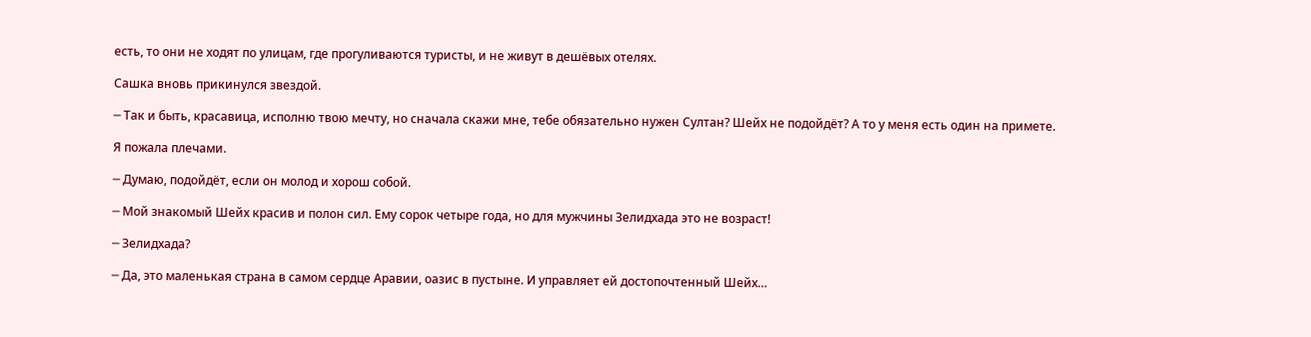есть, то они не ходят по улицам, где прогуливаются туристы, и не живут в дешёвых отелях.

Сашка вновь прикинулся звездой.

─ Так и быть, красавица, исполню твою мечту, но сначала скажи мне, тебе обязательно нужен Султан? Шейх не подойдёт? А то у меня есть один на примете.

Я пожала плечами.

─ Думаю, подойдёт, если он молод и хорош собой.

─ Мой знакомый Шейх красив и полон сил. Ему сорок четыре года, но для мужчины Зелидхада это не возраст!

─ Зелидхада?

─ Да, это маленькая страна в самом сердце Аравии, оазис в пустыне. И управляет ей достопочтенный Шейх…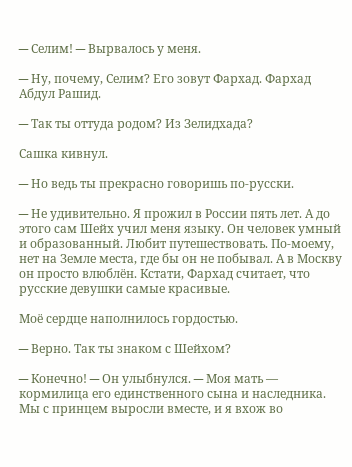─ Селим! ─ Вырвалось у меня.

─ Ну, почему, Селим? Его зовут Фархад. Фархад Абдул Рашид.

─ Так ты оттуда родом? Из Зелидхада?

Сашка кивнул.

─ Но ведь ты прекрасно говоришь по-русски.

─ Не удивительно. Я прожил в России пять лет. А до этого сам Шейх учил меня языку. Он человек умный и образованный. Любит путешествовать. По-моему, нет на Земле места, где бы он не побывал. А в Москву он просто влюблён. Кстати, Фархад считает, что русские девушки самые красивые.

Моё сердце наполнилось гордостью.

─ Верно. Так ты знаком с Шейхом?

─ Конечно! ─ Он улыбнулся. ─ Моя мать — кормилица его единственного сына и наследника. Мы с принцем выросли вместе, и я вхож во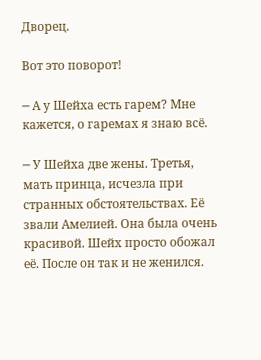Дворец.

Вот это поворот!

─ А у Шейха есть гарем? Мне кажется, о гаремах я знаю всё.

─ У Шейха две жены. Третья, мать принца, исчезла при странных обстоятельствах. Её звали Амелией. Она была очень красивой. Шейх просто обожал её. После он так и не женился.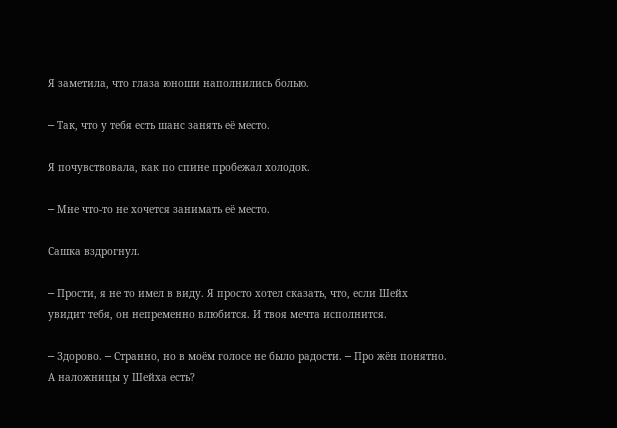Я заметила, что глаза юноши наполнились болью.

─ Так, что у тебя есть шанс занять её место.

Я почувствовала, как по спине пробежал холодок.

─ Мне что-то не хочется занимать её место.

Сашка вздрогнул.

─ Прости, я не то имел в виду. Я просто хотел сказать, что, если Шейх увидит тебя, он непременно влюбится. И твоя мечта исполнится.

─ Здорово. ─ Странно, но в моём голосе не было радости. ─ Про жён понятно. А наложницы у Шейха есть?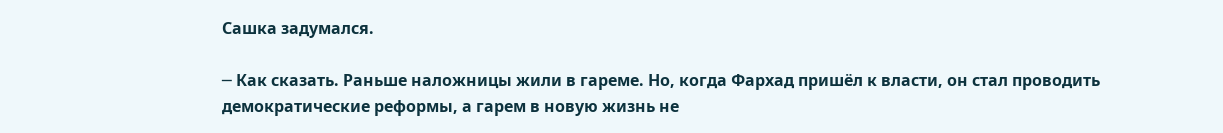Сашка задумался.

─ Как сказать. Раньше наложницы жили в гареме. Но, когда Фархад пришёл к власти, он стал проводить демократические реформы, а гарем в новую жизнь не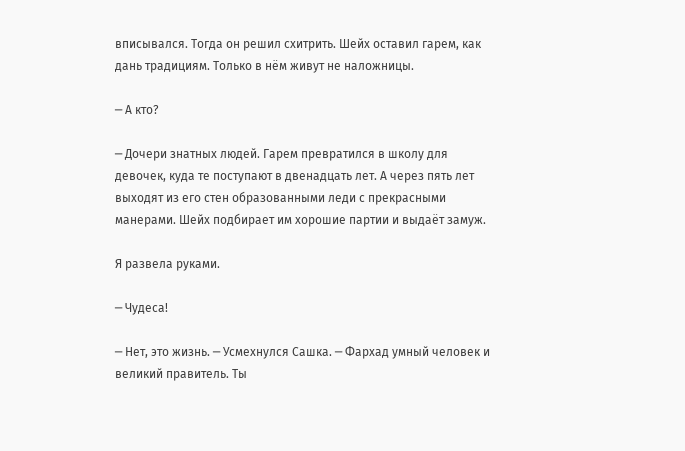вписывался. Тогда он решил схитрить. Шейх оставил гарем, как дань традициям. Только в нём живут не наложницы.

─ А кто?

─ Дочери знатных людей. Гарем превратился в школу для девочек, куда те поступают в двенадцать лет. А через пять лет выходят из его стен образованными леди с прекрасными манерами. Шейх подбирает им хорошие партии и выдаёт замуж.

Я развела руками.

─ Чудеса!

─ Нет, это жизнь. ─ Усмехнулся Сашка. ─ Фархад умный человек и великий правитель. Ты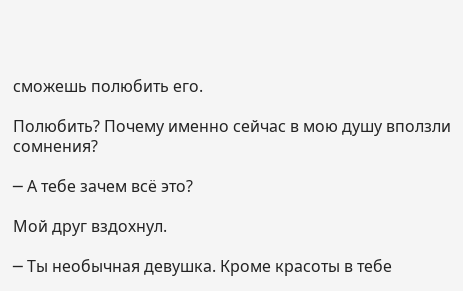сможешь полюбить его.

Полюбить? Почему именно сейчас в мою душу вползли сомнения?

─ А тебе зачем всё это?

Мой друг вздохнул.

─ Ты необычная девушка. Кроме красоты в тебе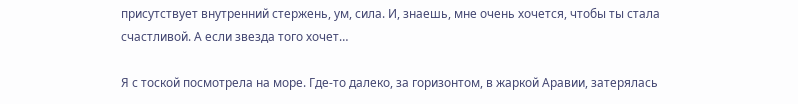присутствует внутренний стержень, ум, сила. И, знаешь, мне очень хочется, чтобы ты стала счастливой. А если звезда того хочет…

Я с тоской посмотрела на море. Где-то далеко, за горизонтом, в жаркой Аравии, затерялась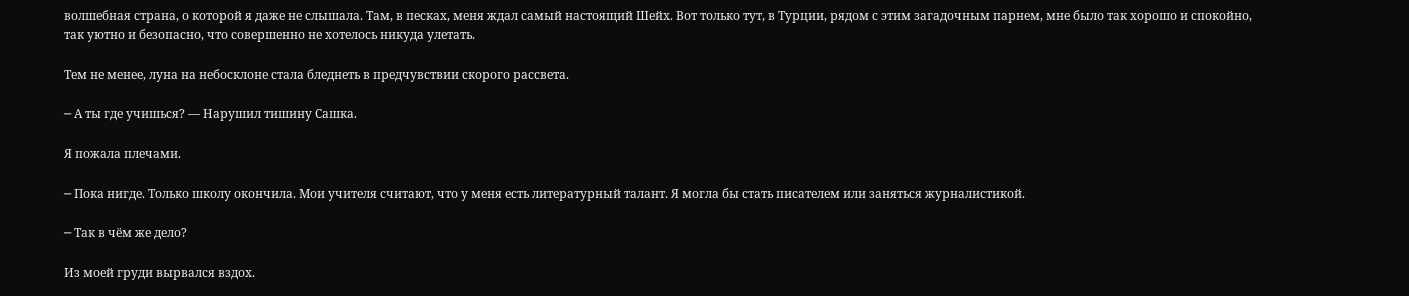волшебная страна, о которой я даже не слышала. Там, в песках, меня ждал самый настоящий Шейх. Вот только тут, в Турции, рядом с этим загадочным парнем, мне было так хорошо и спокойно, так уютно и безопасно, что совершенно не хотелось никуда улетать.

Тем не менее, луна на небосклоне стала бледнеть в предчувствии скорого рассвета.

─ А ты где учишься? — Нарушил тишину Сашка.

Я пожала плечами.

─ Пока нигде. Только школу окончила. Мои учителя считают, что у меня есть литературный талант. Я могла бы стать писателем или заняться журналистикой.

─ Так в чём же дело?

Из моей груди вырвался вздох.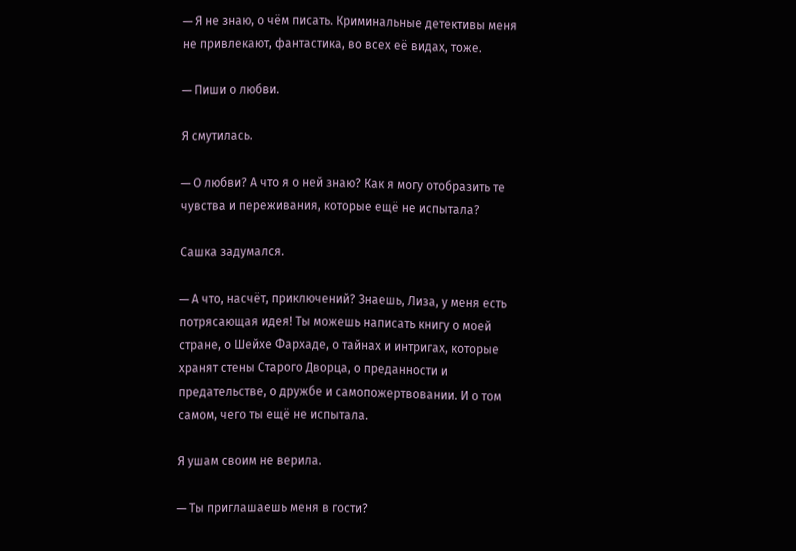─ Я не знаю, о чём писать. Криминальные детективы меня не привлекают, фантастика, во всех её видах, тоже.

─ Пиши о любви.

Я смутилась.

─ О любви? А что я о ней знаю? Как я могу отобразить те чувства и переживания, которые ещё не испытала?

Сашка задумался.

─ А что, насчёт, приключений? Знаешь, Лиза, у меня есть потрясающая идея! Ты можешь написать книгу о моей стране, о Шейхе Фархаде, о тайнах и интригах, которые хранят стены Старого Дворца, о преданности и предательстве, о дружбе и самопожертвовании. И о том самом, чего ты ещё не испытала.

Я ушам своим не верила.

─ Ты приглашаешь меня в гости?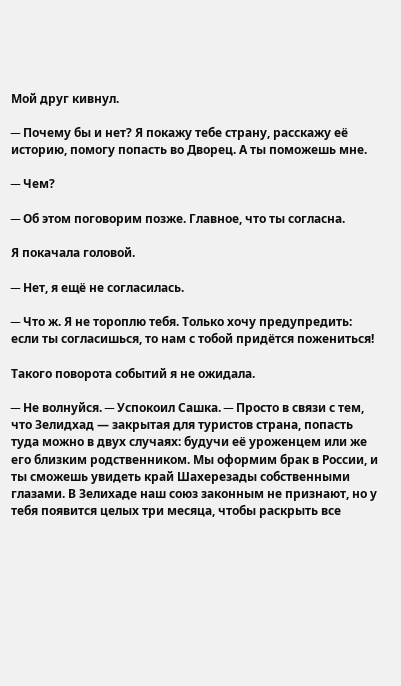Мой друг кивнул.

─ Почему бы и нет? Я покажу тебе страну, расскажу её историю, помогу попасть во Дворец. А ты поможешь мне.

─ Чем?

─ Об этом поговорим позже. Главное, что ты согласна.

Я покачала головой.

─ Нет, я ещё не согласилась.

─ Что ж. Я не тороплю тебя. Только хочу предупредить: если ты согласишься, то нам с тобой придётся пожениться!

Такого поворота событий я не ожидала.

─ Не волнуйся. ─ Успокоил Сашка. ─ Просто в связи с тем, что Зелидхад — закрытая для туристов страна, попасть туда можно в двух случаях: будучи её уроженцем или же его близким родственником. Мы оформим брак в России, и ты сможешь увидеть край Шахерезады собственными глазами. В Зелихаде наш союз законным не признают, но у тебя появится целых три месяца, чтобы раскрыть все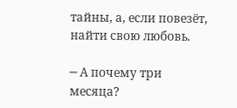тайны, а, если повезёт, найти свою любовь.

─ А почему три месяца?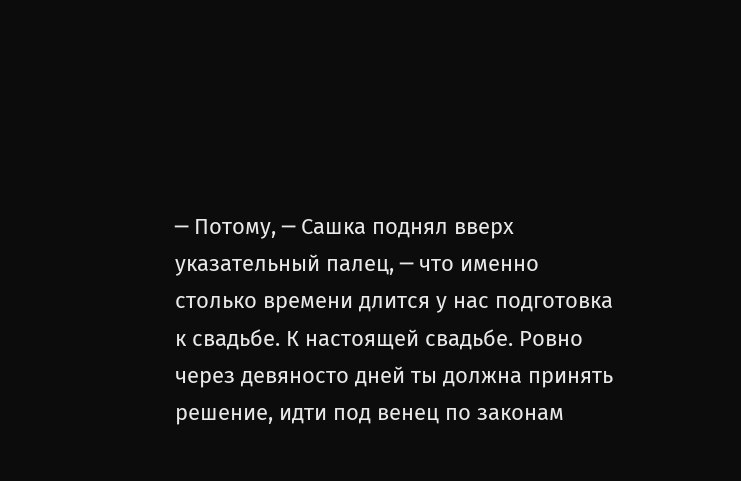─ Потому, ─ Сашка поднял вверх указательный палец, ─ что именно столько времени длится у нас подготовка к свадьбе. К настоящей свадьбе. Ровно через девяносто дней ты должна принять решение, идти под венец по законам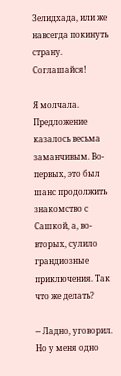Зелидхада, или же навсегда покинуть страну. Соглашайся!

Я молчала. Предложение казалось весьма заманчивым. Во-первых, это был шанс продолжить знакомство с Сашкой, а, во-вторых, сулило грандиозные приключения. Так что же делать?

─ Ладно, уговорил. Но у меня одно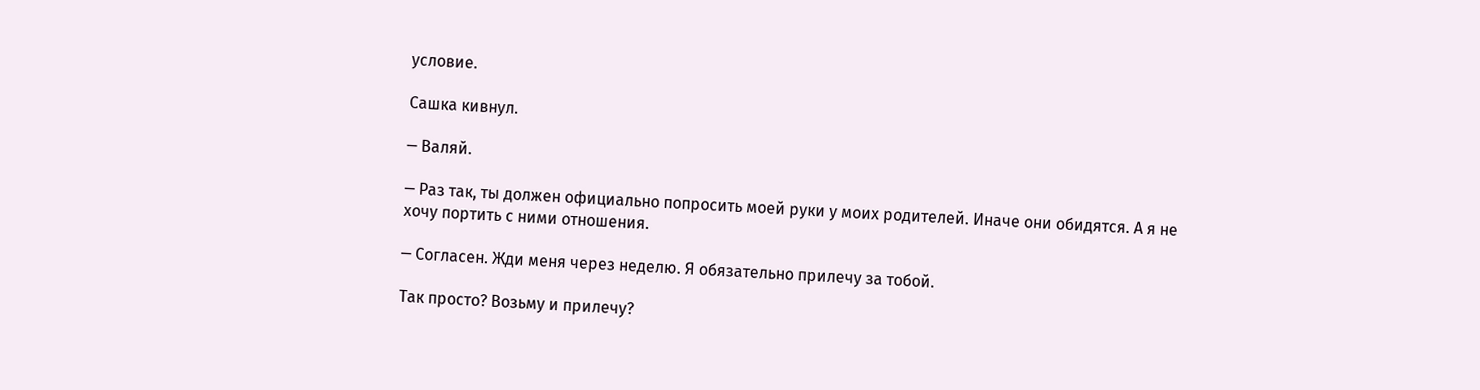условие.

Сашка кивнул.

─ Валяй.

─ Раз так, ты должен официально попросить моей руки у моих родителей. Иначе они обидятся. А я не хочу портить с ними отношения.

─ Согласен. Жди меня через неделю. Я обязательно прилечу за тобой.

Так просто? Возьму и прилечу?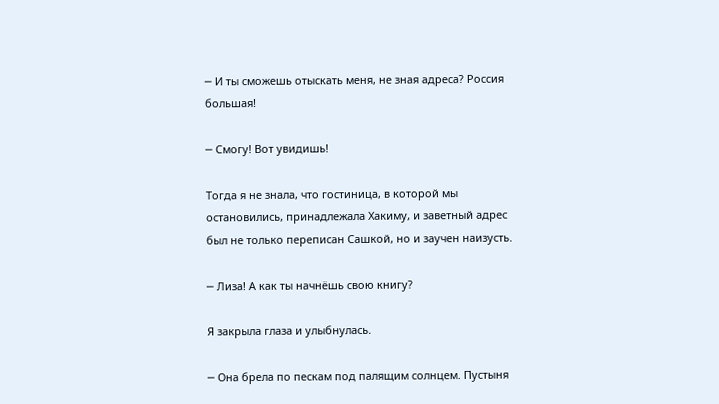─ И ты сможешь отыскать меня, не зная адреса? Россия большая!

─ Смогу! Вот увидишь!

Тогда я не знала, что гостиница, в которой мы остановились, принадлежала Хакиму, и заветный адрес был не только переписан Сашкой, но и заучен наизусть.

─ Лиза! А как ты начнёшь свою книгу?

Я закрыла глаза и улыбнулась.

─ Она брела по пескам под палящим солнцем. Пустыня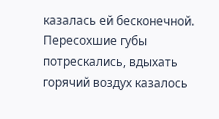казалась ей бесконечной. Пересохшие губы потрескались, вдыхать горячий воздух казалось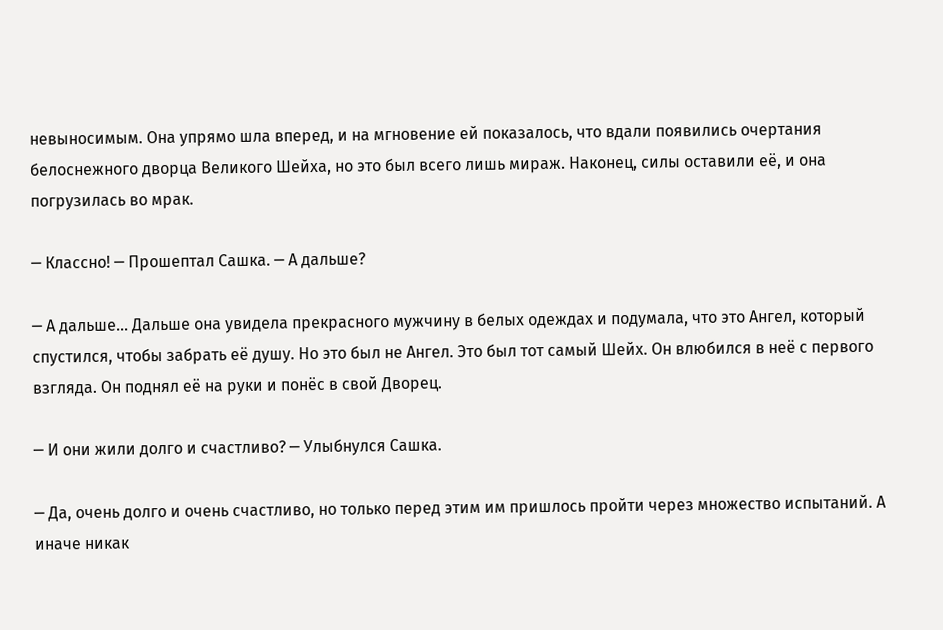невыносимым. Она упрямо шла вперед, и на мгновение ей показалось, что вдали появились очертания белоснежного дворца Великого Шейха, но это был всего лишь мираж. Наконец, силы оставили её, и она погрузилась во мрак.

─ Классно! ─ Прошептал Сашка. ─ А дальше?

─ А дальше… Дальше она увидела прекрасного мужчину в белых одеждах и подумала, что это Ангел, который спустился, чтобы забрать её душу. Но это был не Ангел. Это был тот самый Шейх. Он влюбился в неё с первого взгляда. Он поднял её на руки и понёс в свой Дворец.

─ И они жили долго и счастливо? ─ Улыбнулся Сашка.

─ Да, очень долго и очень счастливо, но только перед этим им пришлось пройти через множество испытаний. А иначе никак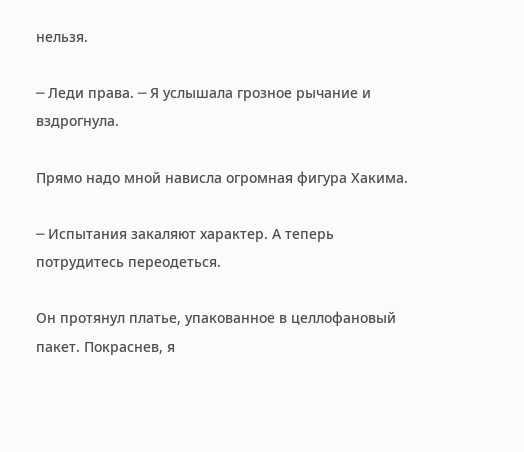нельзя.

─ Леди права. ─ Я услышала грозное рычание и вздрогнула.

Прямо надо мной нависла огромная фигура Хакима.

─ Испытания закаляют характер. А теперь потрудитесь переодеться.

Он протянул платье, упакованное в целлофановый пакет. Покраснев, я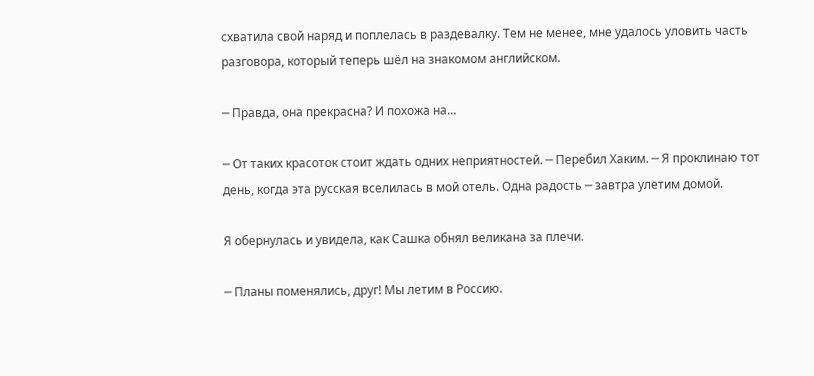схватила свой наряд и поплелась в раздевалку. Тем не менее, мне удалось уловить часть разговора, который теперь шёл на знакомом английском.

─ Правда, она прекрасна? И похожа на…

─ От таких красоток стоит ждать одних неприятностей. ─ Перебил Хаким. ─ Я проклинаю тот день, когда эта русская вселилась в мой отель. Одна радость ─ завтра улетим домой.

Я обернулась и увидела, как Сашка обнял великана за плечи.

─ Планы поменялись, друг! Мы летим в Россию.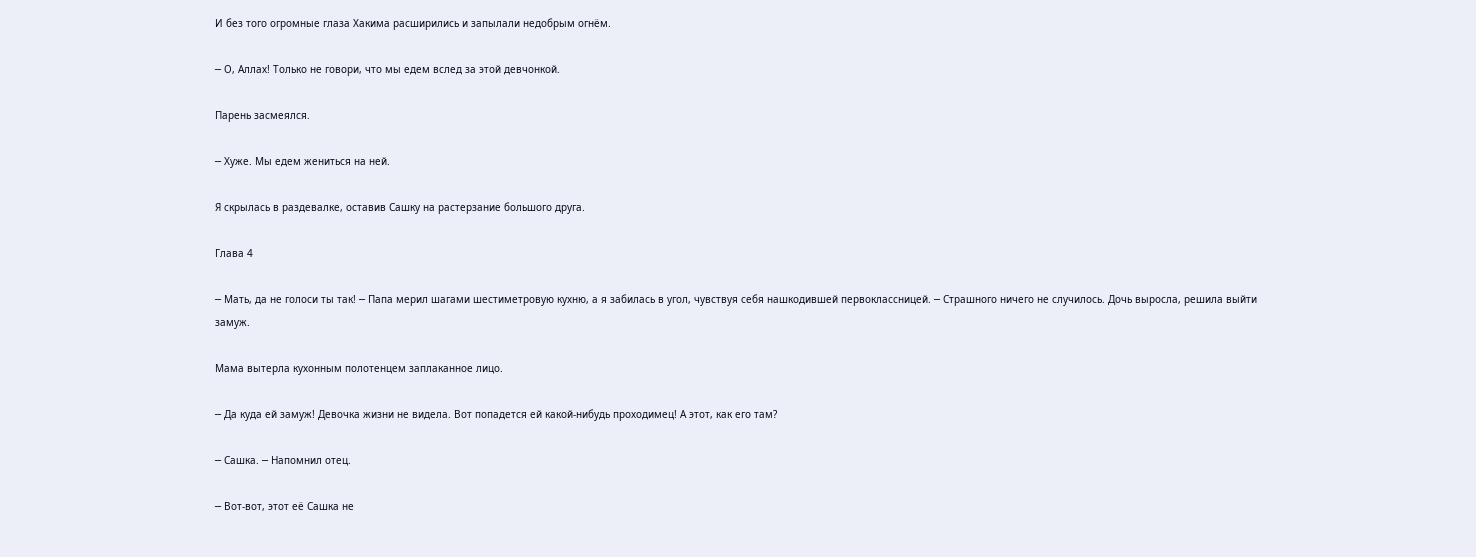И без того огромные глаза Хакима расширились и запылали недобрым огнём.

─ О, Аллах! Только не говори, что мы едем вслед за этой девчонкой.

Парень засмеялся.

─ Хуже. Мы едем жениться на ней.

Я скрылась в раздевалке, оставив Сашку на растерзание большого друга.

Глава 4

─ Мать, да не голоси ты так! ─ Папа мерил шагами шестиметровую кухню, а я забилась в угол, чувствуя себя нашкодившей первоклассницей. ─ Страшного ничего не случилось. Дочь выросла, решила выйти замуж.

Мама вытерла кухонным полотенцем заплаканное лицо.

─ Да куда ей замуж! Девочка жизни не видела. Вот попадется ей какой-нибудь проходимец! А этот, как его там?

─ Сашка. ─ Напомнил отец.

─ Вот-вот, этот её Сашка не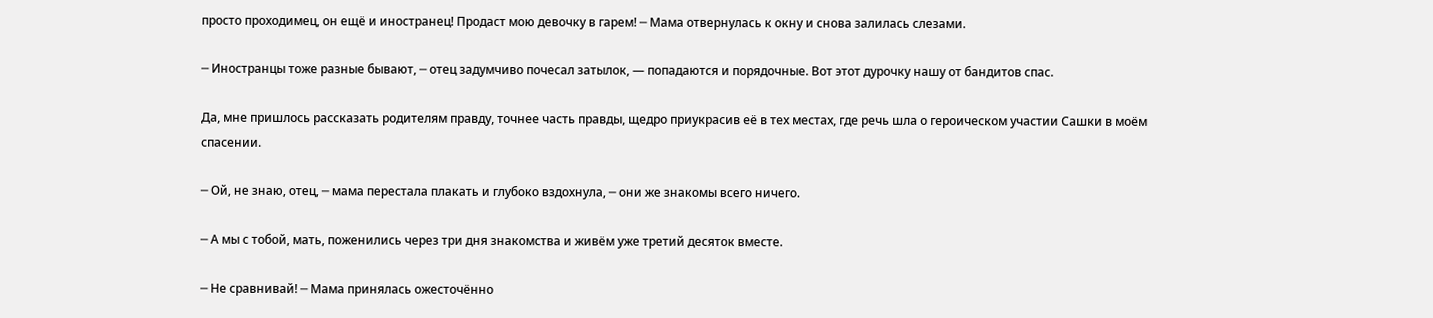просто проходимец, он ещё и иностранец! Продаст мою девочку в гарем! ─ Мама отвернулась к окну и снова залилась слезами.

─ Иностранцы тоже разные бывают, ─ отец задумчиво почесал затылок, — попадаются и порядочные. Вот этот дурочку нашу от бандитов спас.

Да, мне пришлось рассказать родителям правду, точнее часть правды, щедро приукрасив её в тех местах, где речь шла о героическом участии Сашки в моём спасении.

─ Ой, не знаю, отец, ─ мама перестала плакать и глубоко вздохнула, ─ они же знакомы всего ничего.

─ А мы с тобой, мать, поженились через три дня знакомства и живём уже третий десяток вместе.

─ Не сравнивай! ─ Мама принялась ожесточённо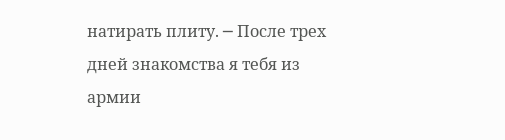натирать плиту. ─ После трех дней знакомства я тебя из армии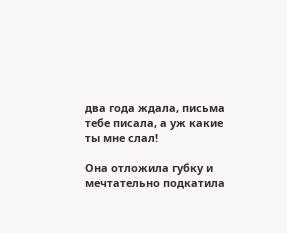два года ждала, письма тебе писала, а уж какие ты мне слал!

Она отложила губку и мечтательно подкатила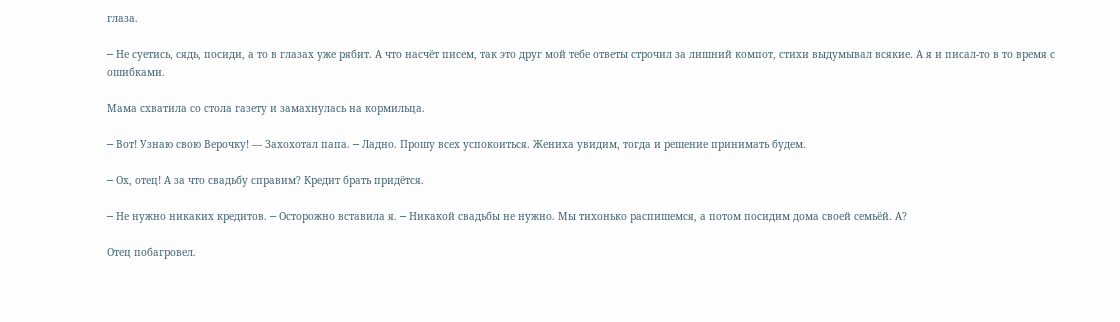глаза.

─ Не суетись, сядь, посиди, а то в глазах уже рябит. А что насчёт писем, так это друг мой тебе ответы строчил за лишний компот, стихи выдумывал всякие. А я и писал-то в то время с ошибками.

Мама схватила со стола газету и замахнулась на кормильца.

─ Вот! Узнаю свою Верочку! — Захохотал папа. ─ Ладно. Прошу всех успокоиться. Жениха увидим, тогда и решение принимать будем.

─ Ох, отец! А за что свадьбу справим? Кредит брать придётся.

─ Не нужно никаких кредитов. ─ Осторожно вставила я. ─ Никакой свадьбы не нужно. Мы тихонько распишемся, а потом посидим дома своей семьёй. А?

Отец побагровел.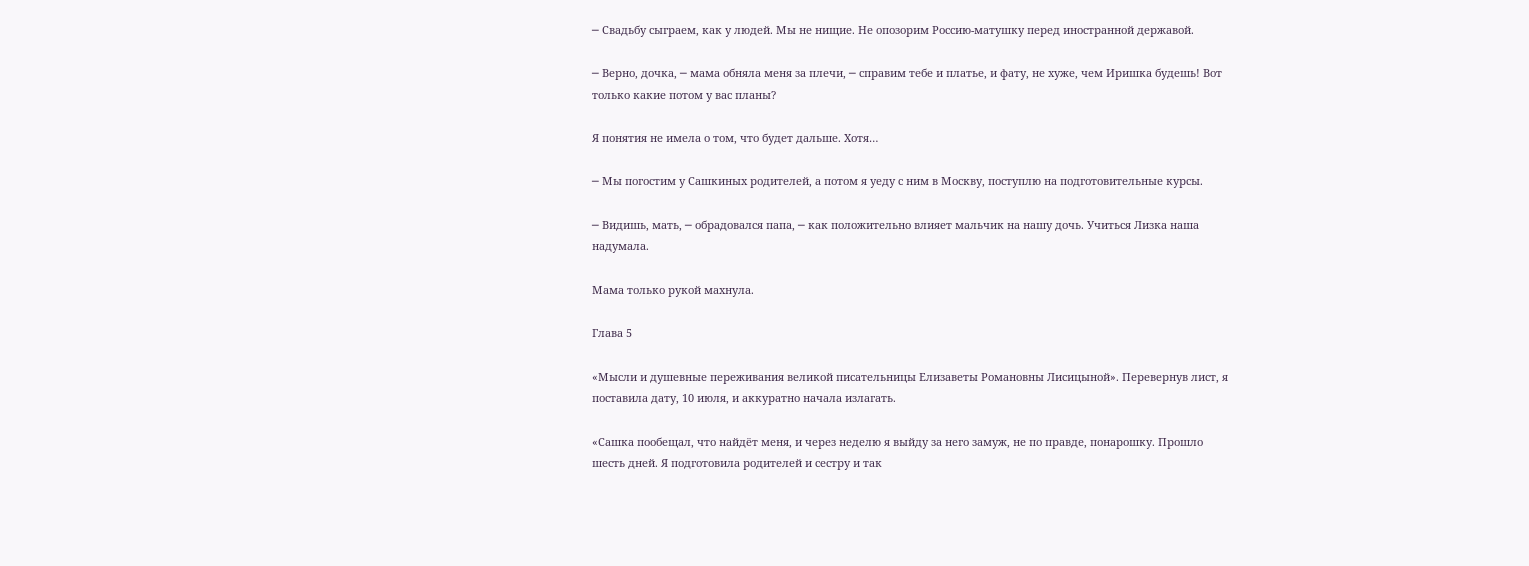─ Свадьбу сыграем, как у людей. Мы не нищие. Не опозорим Россию-матушку перед иностранной державой.

─ Верно, дочка, ─ мама обняла меня за плечи, ─ справим тебе и платье, и фату, не хуже, чем Иришка будешь! Вот только какие потом у вас планы?

Я понятия не имела о том, что будет дальше. Хотя…

─ Мы погостим у Сашкиных родителей, а потом я уеду с ним в Москву, поступлю на подготовительные курсы.

─ Видишь, мать, ─ обрадовался папа, ─ как положительно влияет мальчик на нашу дочь. Учиться Лизка наша надумала.

Мама только рукой махнула.

Глава 5

«Мысли и душевные переживания великой писательницы Елизаветы Романовны Лисицыной». Перевернув лист, я поставила дату, 10 июля, и аккуратно начала излагать.

«Сашка пообещал, что найдёт меня, и через неделю я выйду за него замуж, не по правде, понарошку. Прошло шесть дней. Я подготовила родителей и сестру и так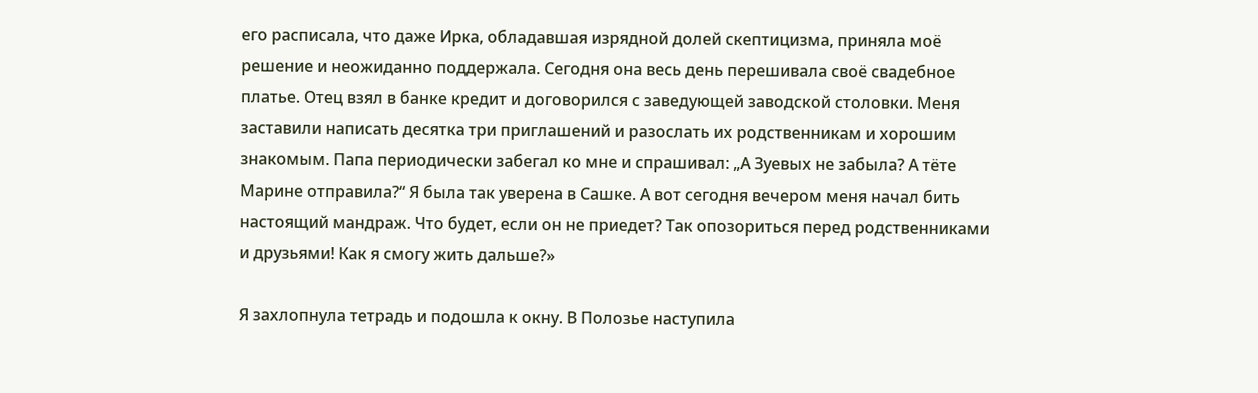его расписала, что даже Ирка, обладавшая изрядной долей скептицизма, приняла моё решение и неожиданно поддержала. Сегодня она весь день перешивала своё свадебное платье. Отец взял в банке кредит и договорился с заведующей заводской столовки. Меня заставили написать десятка три приглашений и разослать их родственникам и хорошим знакомым. Папа периодически забегал ко мне и спрашивал: „А Зуевых не забыла? А тёте Марине отправила?“ Я была так уверена в Сашке. А вот сегодня вечером меня начал бить настоящий мандраж. Что будет, если он не приедет? Так опозориться перед родственниками и друзьями! Как я смогу жить дальше?»

Я захлопнула тетрадь и подошла к окну. В Полозье наступила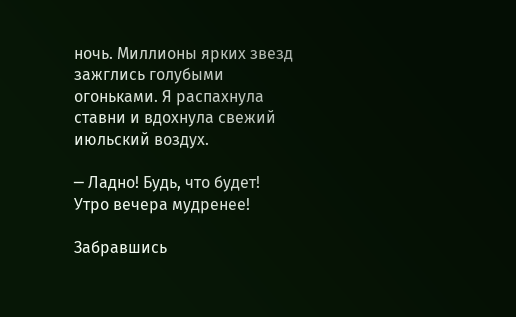ночь. Миллионы ярких звезд зажглись голубыми огоньками. Я распахнула ставни и вдохнула свежий июльский воздух.

─ Ладно! Будь, что будет! Утро вечера мудренее!

Забравшись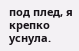под плед, я крепко уснула.